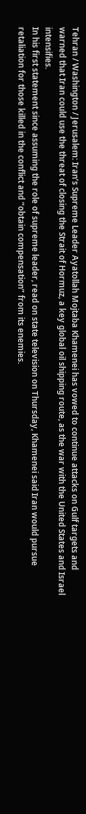Tehran / Washington / Jerusalem: Iran’s Supreme Leader Ayatollah Mojtaba Khamenei has vowed to continue attacks on Gulf targets and warned that Iran could use the threat of closing the Strait of Hormuz, a key global oil shipping route, as the war with the United States and Israel intensifies.
In his first statement since assuming the role of supreme leader, read on state television on Thursday, Khamenei said Iran would pursue retaliation for those killed in the conflict and “obtain compensation” from its enemies.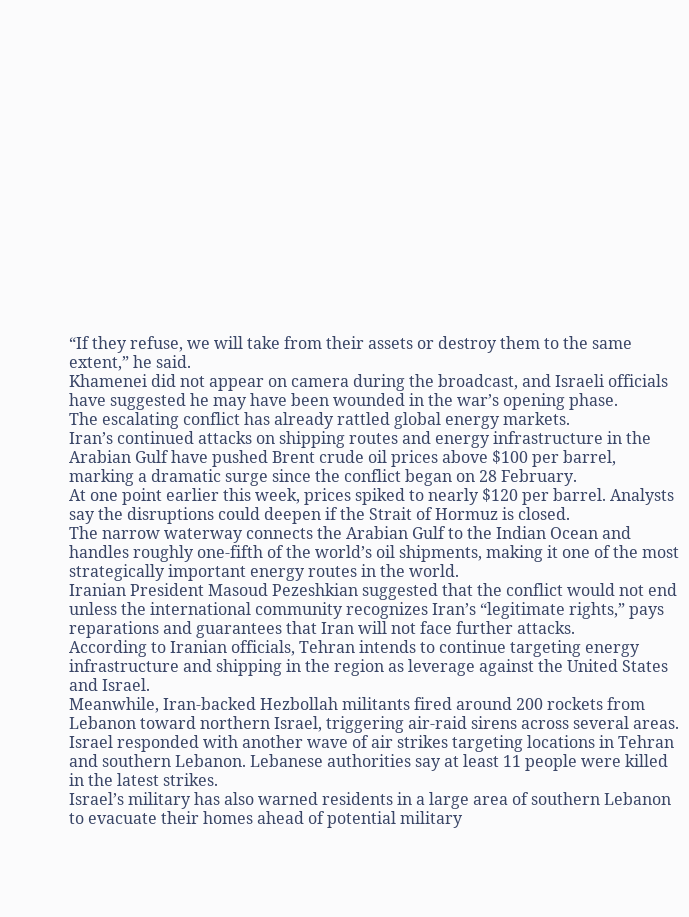“If they refuse, we will take from their assets or destroy them to the same extent,” he said.
Khamenei did not appear on camera during the broadcast, and Israeli officials have suggested he may have been wounded in the war’s opening phase.
The escalating conflict has already rattled global energy markets.
Iran’s continued attacks on shipping routes and energy infrastructure in the Arabian Gulf have pushed Brent crude oil prices above $100 per barrel, marking a dramatic surge since the conflict began on 28 February.
At one point earlier this week, prices spiked to nearly $120 per barrel. Analysts say the disruptions could deepen if the Strait of Hormuz is closed.
The narrow waterway connects the Arabian Gulf to the Indian Ocean and handles roughly one-fifth of the world’s oil shipments, making it one of the most strategically important energy routes in the world.
Iranian President Masoud Pezeshkian suggested that the conflict would not end unless the international community recognizes Iran’s “legitimate rights,” pays reparations and guarantees that Iran will not face further attacks.
According to Iranian officials, Tehran intends to continue targeting energy infrastructure and shipping in the region as leverage against the United States and Israel.
Meanwhile, Iran-backed Hezbollah militants fired around 200 rockets from Lebanon toward northern Israel, triggering air-raid sirens across several areas.
Israel responded with another wave of air strikes targeting locations in Tehran and southern Lebanon. Lebanese authorities say at least 11 people were killed in the latest strikes.
Israel’s military has also warned residents in a large area of southern Lebanon to evacuate their homes ahead of potential military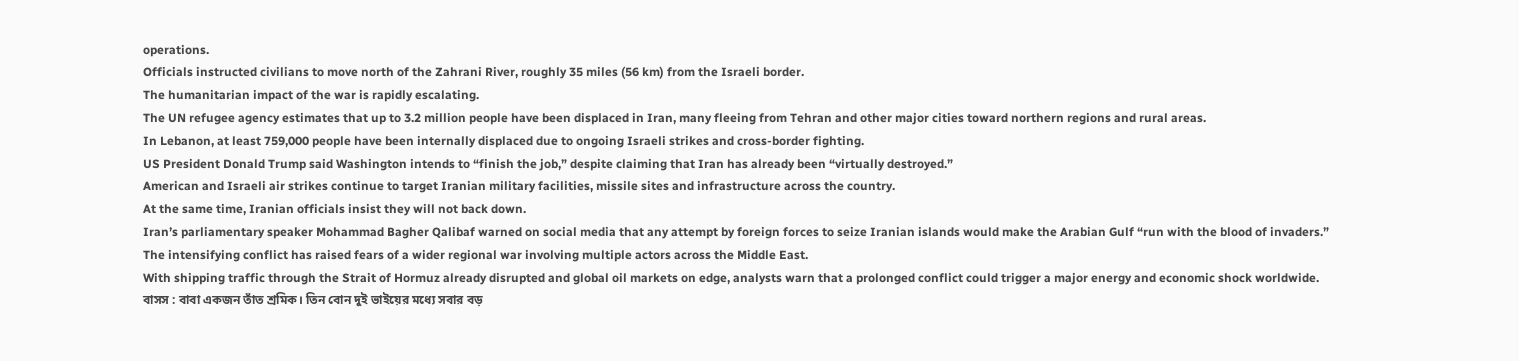operations.
Officials instructed civilians to move north of the Zahrani River, roughly 35 miles (56 km) from the Israeli border.
The humanitarian impact of the war is rapidly escalating.
The UN refugee agency estimates that up to 3.2 million people have been displaced in Iran, many fleeing from Tehran and other major cities toward northern regions and rural areas.
In Lebanon, at least 759,000 people have been internally displaced due to ongoing Israeli strikes and cross-border fighting.
US President Donald Trump said Washington intends to “finish the job,” despite claiming that Iran has already been “virtually destroyed.”
American and Israeli air strikes continue to target Iranian military facilities, missile sites and infrastructure across the country.
At the same time, Iranian officials insist they will not back down.
Iran’s parliamentary speaker Mohammad Bagher Qalibaf warned on social media that any attempt by foreign forces to seize Iranian islands would make the Arabian Gulf “run with the blood of invaders.”
The intensifying conflict has raised fears of a wider regional war involving multiple actors across the Middle East.
With shipping traffic through the Strait of Hormuz already disrupted and global oil markets on edge, analysts warn that a prolonged conflict could trigger a major energy and economic shock worldwide.
বাসস : বাবা একজন তাঁত শ্রমিক। তিন বোন দুই ভাইয়ের মধ্যে সবার বড়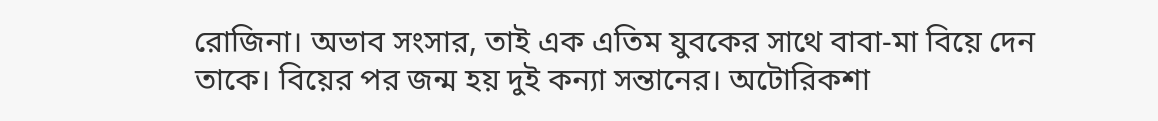রোজিনা। অভাব সংসার, তাই এক এতিম যুবকের সাথে বাবা-মা বিয়ে দেন তাকে। বিয়ের পর জন্ম হয় দুই কন্যা সন্তানের। অটোরিকশা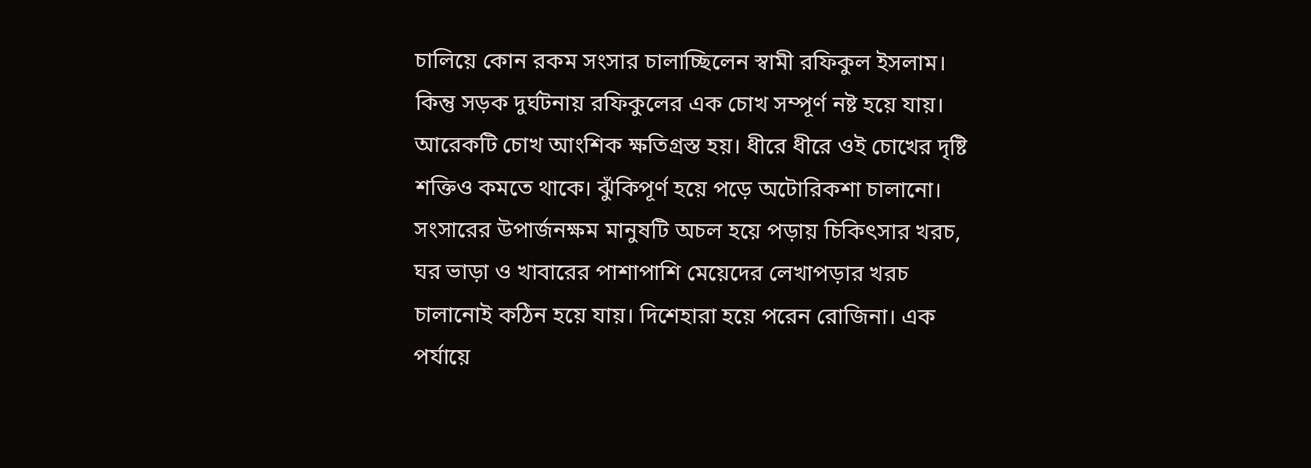চালিয়ে কোন রকম সংসার চালাচ্ছিলেন স্বামী রফিকুল ইসলাম। কিন্তু সড়ক দুর্ঘটনায় রফিকুলের এক চোখ সম্পূর্ণ নষ্ট হয়ে যায়। আরেকটি চোখ আংশিক ক্ষতিগ্রস্ত হয়। ধীরে ধীরে ওই চোখের দৃষ্টি শক্তিও কমতে থাকে। ঝুঁকিপূর্ণ হয়ে পড়ে অটোরিকশা চালানো। সংসারের উপার্জনক্ষম মানুষটি অচল হয়ে পড়ায় চিকিৎসার খরচ, ঘর ভাড়া ও খাবারের পাশাপাশি মেয়েদের লেখাপড়ার খরচ চালানোই কঠিন হয়ে যায়। দিশেহারা হয়ে পরেন রোজিনা। এক পর্যায়ে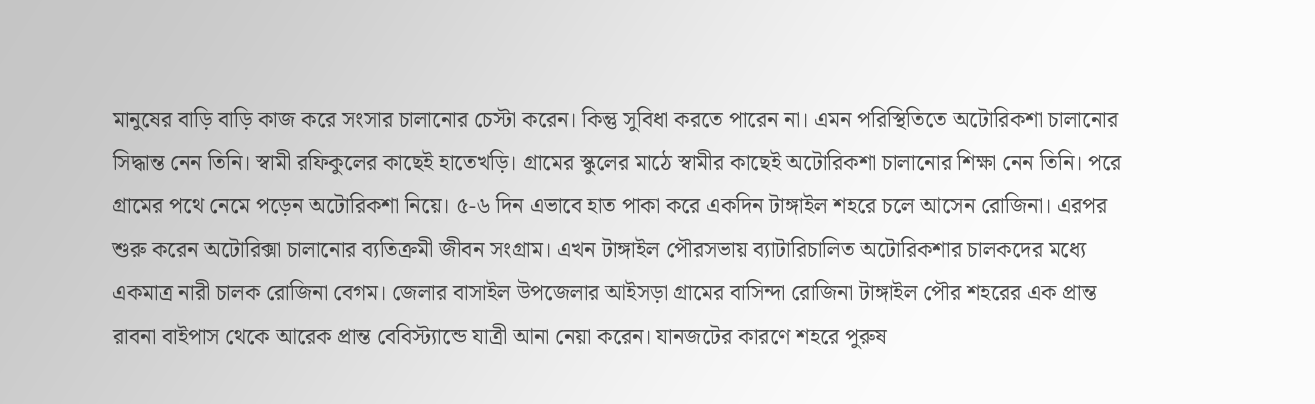মানুষের বাড়ি বাড়ি কাজ করে সংসার চালানোর চেস্টা করেন। কিন্তু সুবিধা করতে পারেন না। এমন পরিস্থিতিতে অটোরিকশা চালানোর সিদ্ধান্ত নেন তিনি। স্বামী রফিকুলের কাছেই হাতেখড়ি। গ্রামের স্কুলের মাঠে স্বামীর কাছেই অটোরিকশা চালানোর শিক্ষা নেন তিনি। পরে গ্রামের পথে নেমে পড়েন অটোরিকশা নিয়ে। ৫-৬ দিন এভাবে হাত পাকা করে একদিন টাঙ্গাইল শহরে চলে আসেন রোজিনা। এরপর শুরু করেন অটোরিক্সা চালানোর ব্যতিক্রমী জীবন সংগ্রাম। এখন টাঙ্গাইল পৌরসভায় ব্যাটারিচালিত অটোরিকশার চালকদের মধ্যে একমাত্র নারী চালক রোজিনা বেগম। জেলার বাসাইল উপজেলার আইসড়া গ্রামের বাসিন্দা রোজিনা টাঙ্গাইল পৌর শহরের এক প্রান্ত রাবনা বাইপাস থেকে আরেক প্রান্ত বেবিস্ট্যান্ডে যাত্রী আনা নেয়া করেন। যানজটের কারণে শহরে পুরুষ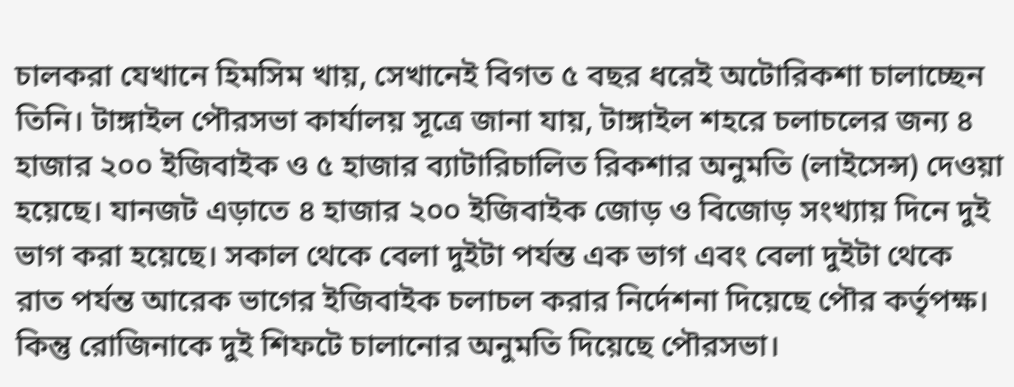চালকরা যেখানে হিমসিম খায়, সেখানেই বিগত ৫ বছর ধরেই অটোরিকশা চালাচ্ছেন তিনি। টাঙ্গাইল পৌরসভা কার্যালয় সূত্রে জানা যায়, টাঙ্গাইল শহরে চলাচলের জন্য ৪ হাজার ২০০ ইজিবাইক ও ৫ হাজার ব্যাটারিচালিত রিকশার অনুমতি (লাইসেন্স) দেওয়া হয়েছে। যানজট এড়াতে ৪ হাজার ২০০ ইজিবাইক জোড় ও বিজোড় সংখ্যায় দিনে দুই ভাগ করা হয়েছে। সকাল থেকে বেলা দুইটা পর্যন্ত এক ভাগ এবং বেলা দুইটা থেকে রাত পর্যন্ত আরেক ভাগের ইজিবাইক চলাচল করার নির্দেশনা দিয়েছে পৌর কর্তৃপক্ষ। কিন্তু রোজিনাকে দুই শিফটে চালানোর অনুমতি দিয়েছে পৌরসভা।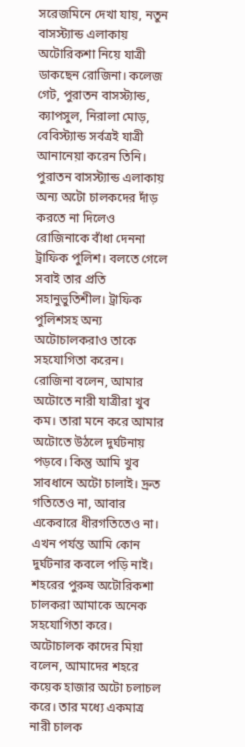সরেজমিনে দেখা যায়, নতুন বাসস্ট্যান্ড এলাকায় অটোরিকশা নিয়ে যাত্রী ডাকছেন রোজিনা। কলেজ গেট, পুরাতন বাসস্ট্যান্ড, ক্যাপসুল, নিরালা মোড়, বেবিস্ট্যান্ড সর্বত্রই যাত্রী আনানেয়া করেন তিনি। পুরাতন বাসস্ট্যান্ড এলাকায় অন্য অটো চালকদের দাঁড় করতে না দিলেও রোজিনাকে বাঁধা দেননা ট্রাফিক পুলিশ। বলতে গেলে সবাই তার প্রতি সহানুভুতিশীল। ট্রাফিক পুলিশসহ অন্য অটোচালকরাও তাকে সহযোগিতা করেন। রোজিনা বলেন, আমার অটোতে নারী যাত্রীরা খুব কম। তারা মনে করে আমার অটোতে উঠলে দুর্ঘটনায় পড়বে। কিন্তু আমি খুব সাবধানে অটো চালাই। দ্রুত গতিতেও না, আবার একেবারে ধীরগতিতেও না। এখন পর্যন্ত আমি কোন দুর্ঘটনার কবলে পড়ি নাই। শহরের পুরুষ অটোরিকশা চালকরা আমাকে অনেক সহযোগিতা করে। অটোচালক কাদের মিয়া বলেন, আমাদের শহরে কয়েক হাজার অটো চলাচল করে। তার মধ্যে একমাত্র নারী চালক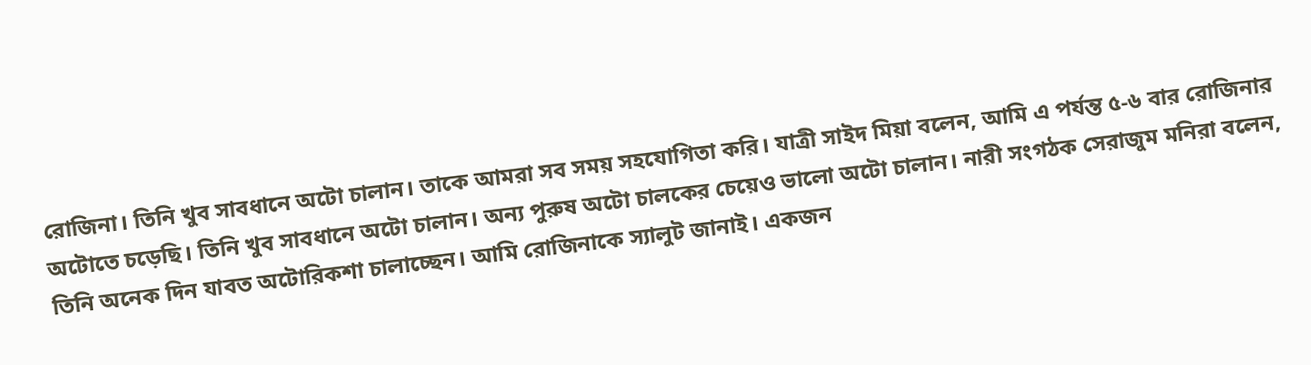রোজিনা। তিনি খুব সাবধানে অটো চালান। তাকে আমরা সব সময় সহযোগিতা করি। যাত্রী সাইদ মিয়া বলেন, আমি এ পর্যন্ত ৫-৬ বার রোজিনার অটোতে চড়েছি। তিনি খুব সাবধানে অটো চালান। অন্য পুরুষ অটো চালকের চেয়েও ভালো অটো চালান। নারী সংগঠক সেরাজুম মনিরা বলেন, তিনি অনেক দিন যাবত অটোরিকশা চালাচ্ছেন। আমি রোজিনাকে স্যালুট জানাই। একজন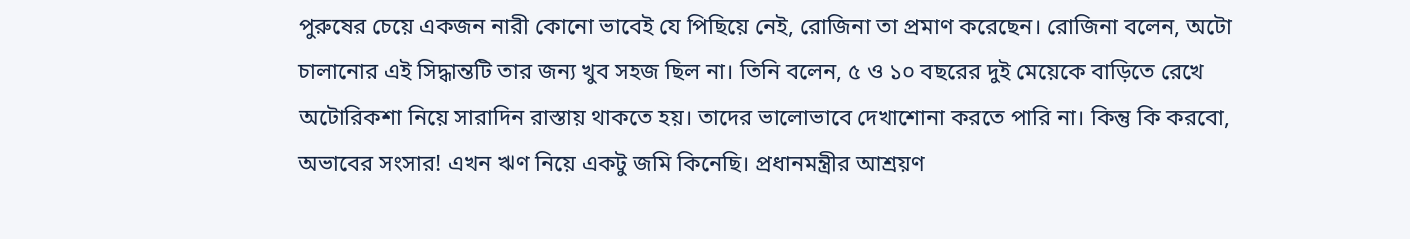পুরুষের চেয়ে একজন নারী কোনো ভাবেই যে পিছিয়ে নেই, রোজিনা তা প্রমাণ করেছেন। রোজিনা বলেন, অটো চালানোর এই সিদ্ধান্তটি তার জন্য খুব সহজ ছিল না। তিনি বলেন, ৫ ও ১০ বছরের দুই মেয়েকে বাড়িতে রেখে অটোরিকশা নিয়ে সারাদিন রাস্তায় থাকতে হয়। তাদের ভালোভাবে দেখাশোনা করতে পারি না। কিন্তু কি করবো, অভাবের সংসার! এখন ঋণ নিয়ে একটু জমি কিনেছি। প্রধানমন্ত্রীর আশ্রয়ণ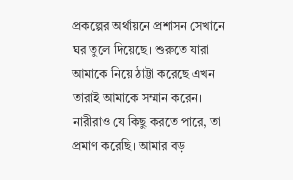প্রকল্পের অর্থায়নে প্রশাসন সেখানে ঘর তুলে দিয়েছে। শুরুতে যারা আমাকে নিয়ে ঠাট্টা করেছে এখন তারাই আমাকে সম্মান করেন। নারীরাও যে কিছু করতে পারে, তা প্রমাণ করেছি। আমার বড়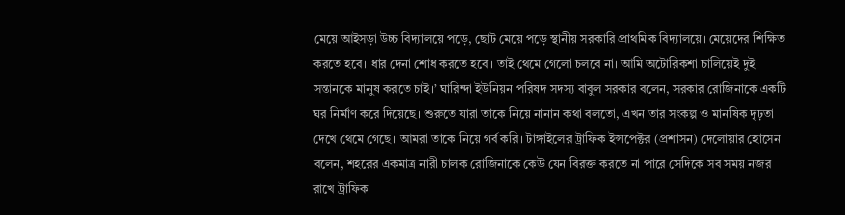মেয়ে আইসড়া উচ্চ বিদ্যালয়ে পড়ে, ছোট মেয়ে পড়ে স্থানীয় সরকারি প্রাথমিক বিদ্যালয়ে। মেয়েদের শিক্ষিত করতে হবে। ধার দেনা শোধ করতে হবে। তাই থেমে গেলো চলবে না। আমি অটোরিকশা চালিয়েই দুই সন্তানকে মানুষ করতে চাই।’ ঘারিন্দা ইউনিয়ন পরিষদ সদস্য বাবুল সরকার বলেন, সরকার রোজিনাকে একটি ঘর নির্মাণ করে দিয়েছে। শুরুতে যারা তাকে নিয়ে নানান কথা বলতো, এখন তার সংকল্প ও মানষিক দৃঢ়তা দেখে থেমে গেছে। আমরা তাকে নিয়ে গর্ব করি। টাঙ্গাইলের ট্রাফিক ইন্সপেক্টর (প্রশাসন) দেলোয়ার হোসেন বলেন, শহরের একমাত্র নারী চালক রোজিনাকে কেউ যেন বিরক্ত করতে না পারে সেদিকে সব সময় নজর রাখে ট্রাফিক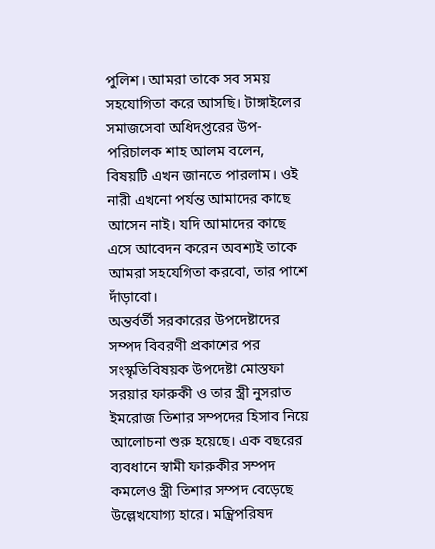পুলিশ। আমরা তাকে সব সময় সহযোগিতা করে আসছি। টাঙ্গাইলের সমাজসেবা অধিদপ্তরের উপ-পরিচালক শাহ আলম বলেন, বিষয়টি এখন জানতে পারলাম। ওই নারী এখনো পর্যন্ত আমাদের কাছে আসেন নাই। যদি আমাদের কাছে এসে আবেদন করেন অবশ্যই তাকে আমরা সহযেগিতা করবো, তার পাশে দাঁড়াবো।
অন্তর্বর্তী সরকারের উপদেষ্টাদের সম্পদ বিবরণী প্রকাশের পর সংস্কৃতিবিষয়ক উপদেষ্টা মোস্তফা সরয়ার ফারুকী ও তার স্ত্রী নুসরাত ইমরোজ তিশার সম্পদের হিসাব নিয়ে আলোচনা শুরু হয়েছে। এক বছরের ব্যবধানে স্বামী ফারুকীর সম্পদ কমলেও স্ত্রী তিশার সম্পদ বেড়েছে উল্লেখযোগ্য হারে। মন্ত্রিপরিষদ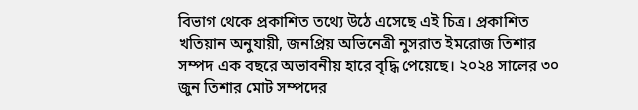বিভাগ থেকে প্রকাশিত তথ্যে উঠে এসেছে এই চিত্র। প্রকাশিত খতিয়ান অনুযায়ী, জনপ্রিয় অভিনেত্রী নুসরাত ইমরোজ তিশার সম্পদ এক বছরে অভাবনীয় হারে বৃদ্ধি পেয়েছে। ২০২৪ সালের ৩০ জুন তিশার মোট সম্পদের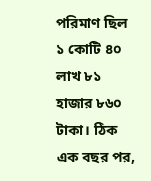পরিমাণ ছিল ১ কোটি ৪০ লাখ ৮১ হাজার ৮৬০ টাকা। ঠিক এক বছর পর,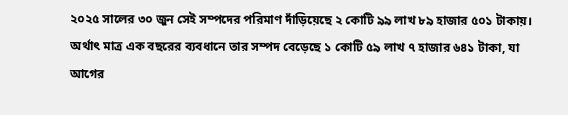২০২৫ সালের ৩০ জুন সেই সম্পদের পরিমাণ দাঁড়িয়েছে ২ কোটি ৯৯ লাখ ৮৯ হাজার ৫০১ টাকায়। অর্থাৎ মাত্র এক বছরের ব্যবধানে তার সম্পদ বেড়েছে ১ কোটি ৫৯ লাখ ৭ হাজার ৬৪১ টাকা, যা আগের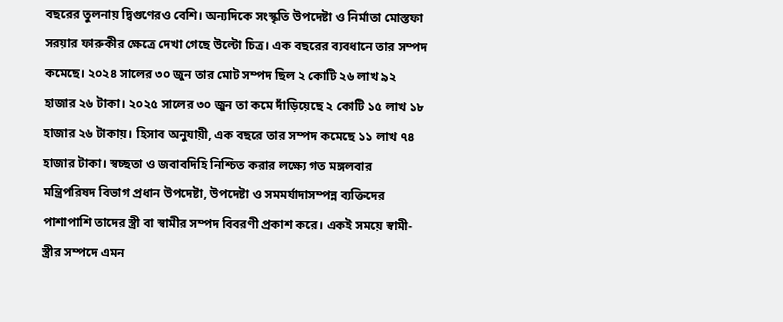বছরের তুলনায় দ্বিগুণেরও বেশি। অন্যদিকে সংস্কৃতি উপদেষ্টা ও নির্মাতা মোস্তফা সরয়ার ফারুকীর ক্ষেত্রে দেখা গেছে উল্টো চিত্র। এক বছরের ব্যবধানে তার সম্পদ কমেছে। ২০২৪ সালের ৩০ জুন তার মোট সম্পদ ছিল ২ কোটি ২৬ লাখ ৯২ হাজার ২৬ টাকা। ২০২৫ সালের ৩০ জুন তা কমে দাঁড়িয়েছে ২ কোটি ১৫ লাখ ১৮ হাজার ২৬ টাকায়। হিসাব অনুযায়ী, এক বছরে তার সম্পদ কমেছে ১১ লাখ ৭৪ হাজার টাকা। স্বচ্ছতা ও জবাবদিহি নিশ্চিত করার লক্ষ্যে গত মঙ্গলবার মন্ত্রিপরিষদ বিভাগ প্রধান উপদেষ্টা, উপদেষ্টা ও সমমর্যাদাসম্পন্ন ব্যক্তিদের পাশাপাশি তাদের স্ত্রী বা স্বামীর সম্পদ বিবরণী প্রকাশ করে। একই সময়ে স্বামী-স্ত্রীর সম্পদে এমন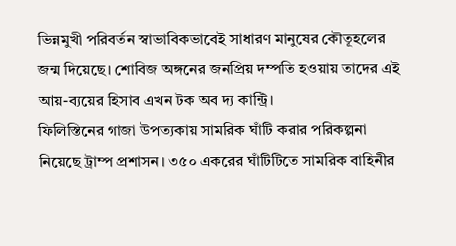ভিন্নমুখী পরিবর্তন স্বাভাবিকভাবেই সাধারণ মানুষের কৌতূহলের জন্ম দিয়েছে। শোবিজ অঙ্গনের জনপ্রিয় দম্পতি হওয়ায় তাদের এই আয়-ব্যয়ের হিসাব এখন টক অব দ্য কান্ট্রি।
ফিলিস্তিনের গাজা উপত্যকায় সামরিক ঘাঁটি করার পরিকল্পনা নিয়েছে ট্রাম্প প্রশাসন। ৩৫০ একরের ঘাঁটিটিতে সামরিক বাহিনীর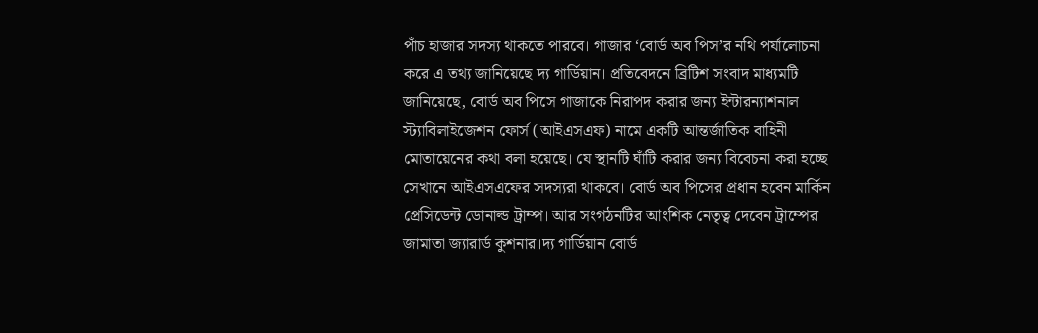পাঁচ হাজার সদস্য থাকতে পারবে। গাজার ‘বোর্ড অব পিস’র নথি পর্যালোচনা করে এ তথ্য জানিয়েছে দ্য গার্ডিয়ান। প্রতিবেদনে ব্রিটিশ সংবাদ মাধ্যমটি জানিয়েছে, বোর্ড অব পিসে গাজাকে নিরাপদ করার জন্য ইন্টারন্যাশনাল স্ট্যাবিলাইজেশন ফোর্স (আইএসএফ) নামে একটি আন্তর্জাতিক বাহিনী মোতায়েনের কথা বলা হয়েছে। যে স্থানটি ঘাঁটি করার জন্য বিবেচনা করা হচ্ছে সেখানে আইএসএফের সদস্যরা থাকবে। বোর্ড অব পিসের প্রধান হবেন মার্কিন প্রেসিডেন্ট ডোনাল্ড ট্রাম্প। আর সংগঠনটির আংশিক নেতৃত্ব দেবেন ট্রাম্পের জামাতা জ্যারার্ড কুশনার।দ্য গার্ডিয়ান বোর্ড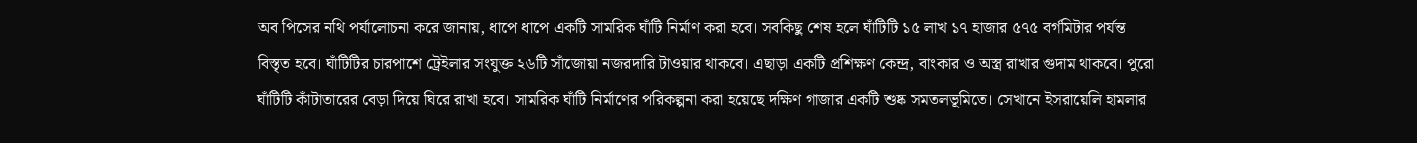অব পিসের নথি পর্যালোচনা করে জানায়, ধাপে ধাপে একটি সামরিক ঘাঁটি নির্মাণ করা হবে। সবকিছু শেষ হলে ঘাঁটিটি ১৫ লাখ ১৭ হাজার ৫৭৫ বর্গমিটার পর্যন্ত বিস্তৃত হবে। ঘাঁটিটির চারপাশে ট্রেইলার সংযুক্ত ২৬টি সাঁজোয়া নজরদারি টাওয়ার থাকবে। এছাড়া একটি প্রশিক্ষণ কেন্দ্র, বাংকার ও অস্ত্র রাখার গুদাম থাকবে। পুরো ঘাঁটিটি কাঁটাতারের বেড়া দিয়ে ঘিরে রাখা হবে। সামরিক ঘাঁটি নির্মাণের পরিকল্পনা করা হয়েছে দক্ষিণ গাজার একটি শুষ্ক সমতলভূমিতে। সেখানে ইসরায়েলি হামলার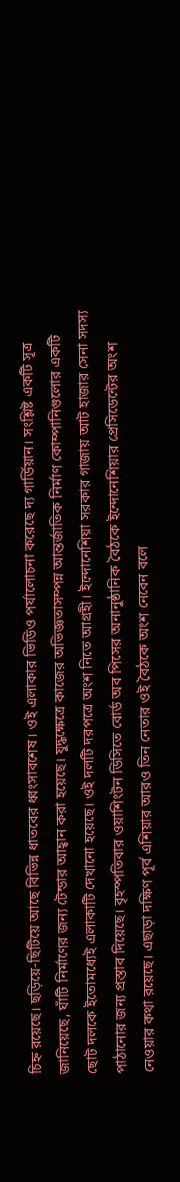চিহ্ন রয়েছে। ছড়িয়ে-ছিটিয়ে আছে বিভিন্ন ধাতবের ধ্বংসাবশেষ। ওই এলাকার ভিডিও পর্যালোচনা করেছে দ্য গার্ডিয়ান। সংশ্লিষ্ট একটি সূত্র জানিয়েছে, ঘাঁটি নির্মাণের জন্য টেন্ডার আহ্বান করা হয়েছে। যুদ্ধক্ষেত্রে কাজের অভিজ্ঞতাসম্পন্ন আন্তর্জাতিক নির্মাণ কোম্পানিগুলোর একটি ছোট দলকে ইতোমধ্যেই এলাকাটি দেখানো হয়েছে। ওই দলটি দরপত্রে অংশ নিতে আগ্রহী। ইন্দোনেশিয়া সরকার গাজায় আট হাজার সেনা সদস্য পাঠানোর জন্য প্রস্তাব দিয়েছে। বৃহস্পতিবার ওয়াশিংটন ডিসিতে বোর্ড অব পিসের অনানুষ্ঠানিক বৈঠকে ইন্দোনেশিয়ার প্রেসিডেন্টের অংশ নেওয়ার কথা রয়েছে। এছাড়া দক্ষিণ পূর্ব এশিয়ার আরও তিন নেতার ওই বৈঠকে অংশ নেবেন বলে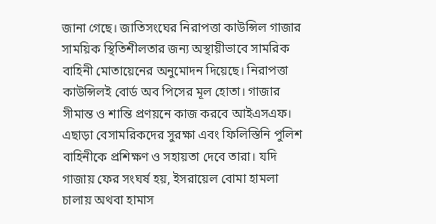জানা গেছে। জাতিসংঘের নিরাপত্তা কাউন্সিল গাজার সাময়িক স্থিতিশীলতার জন্য অস্থায়ীভাবে সামরিক বাহিনী মোতায়েনের অনুমোদন দিয়েছে। নিরাপত্তা কাউন্সিলই বোর্ড অব পিসের মূল হোতা। গাজার সীমান্ত ও শান্তি প্রণয়নে কাজ করবে আইএসএফ। এছাড়া বেসামরিকদের সুরক্ষা এবং ফিলিস্তিনি পুলিশ বাহিনীকে প্রশিক্ষণ ও সহায়তা দেবে তারা। যদি গাজায় ফের সংঘর্ষ হয়, ইসরায়েল বোমা হামলা চালায় অথবা হামাস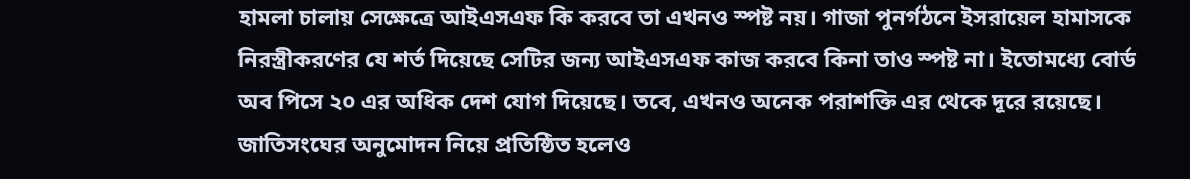হামলা চালায় সেক্ষেত্রে আইএসএফ কি করবে তা এখনও স্পষ্ট নয়। গাজা পুনর্গঠনে ইসরায়েল হামাসকে নিরস্ত্রীকরণের যে শর্ত দিয়েছে সেটির জন্য আইএসএফ কাজ করবে কিনা তাও স্পষ্ট না। ইতোমধ্যে বোর্ড অব পিসে ২০ এর অধিক দেশ যোগ দিয়েছে। তবে, এখনও অনেক পরাশক্তি এর থেকে দূরে রয়েছে। জাতিসংঘের অনুমোদন নিয়ে প্রতিষ্ঠিত হলেও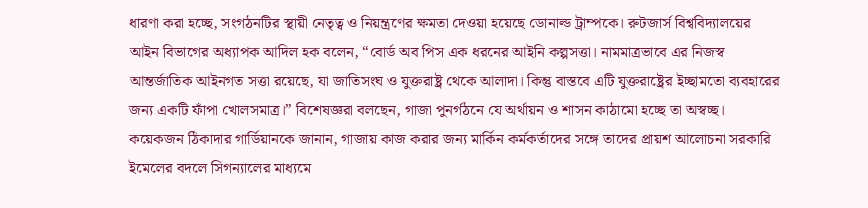ধারণা করা হচ্ছে, সংগঠনটির স্থায়ী নেতৃত্ব ও নিয়ন্ত্রণের ক্ষমতা দেওয়া হয়েছে ডোনাল্ড ট্রাম্পকে। রুটজার্স বিশ্ববিদ্যালয়ের আইন বিভাগের অধ্যাপক আদিল হক বলেন, “বোর্ড অব পিস এক ধরনের আইনি কল্পসত্তা। নামমাত্রভাবে এর নিজস্ব আন্তর্জাতিক আইনগত সত্তা রয়েছে, যা জাতিসংঘ ও যুক্তরাষ্ট্র থেকে আলাদা। কিন্তু বাস্তবে এটি যুক্তরাষ্ট্রের ইচ্ছামতো ব্যবহারের জন্য একটি ফাঁপা খোলসমাত্র।” বিশেষজ্ঞরা বলছেন, গাজা পুনর্গঠনে যে অর্থায়ন ও শাসন কাঠামো হচ্ছে তা অস্বচ্ছ। কয়েকজন ঠিকাদার গার্ডিয়ানকে জানান, গাজায় কাজ করার জন্য মার্কিন কর্মকর্তাদের সঙ্গে তাদের প্রায়শ আলোচনা সরকারি ইমেলের বদলে সিগন্যালের মাধ্যমে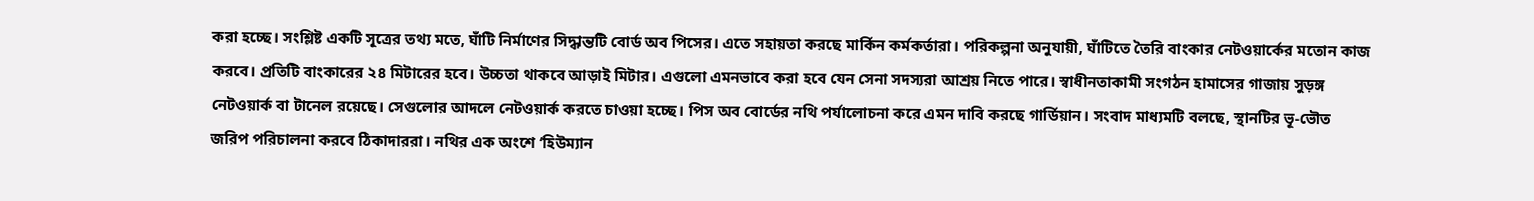করা হচ্ছে। সংশ্লিষ্ট একটি সূত্রের তথ্য মতে, ঘাঁটি নির্মাণের সিদ্ধান্তটি বোর্ড অব পিসের। এতে সহায়তা করছে মার্কিন কর্মকর্তারা। পরিকল্পনা অনুযায়ী, ঘাঁটিতে তৈরি বাংকার নেটওয়ার্কের মতোন কাজ করবে। প্রতিটি বাংকারের ২৪ মিটারের হবে। উচ্চতা থাকবে আড়াই মিটার। এগুলো এমনভাবে করা হবে যেন সেনা সদস্যরা আশ্রয় নিতে পারে। স্বাধীনতাকামী সংগঠন হামাসের গাজায় সুড়ঙ্গ নেটওয়ার্ক বা টানেল রয়েছে। সেগুলোর আদলে নেটওয়ার্ক করতে চাওয়া হচ্ছে। পিস অব বোর্ডের নথি পর্যালোচনা করে এমন দাবি করছে গার্ডিয়ান। সংবাদ মাধ্যমটি বলছে, স্থানটির ভূ-ভৌত জরিপ পরিচালনা করবে ঠিকাদাররা। নথির এক অংশে ‘হিউম্যান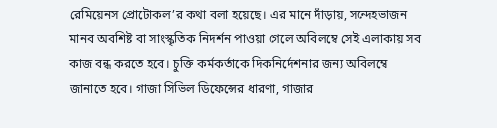রেমিয়েনস প্রোটোকল’র কথা বলা হয়েছে। এর মানে দাঁড়ায়, সন্দেহভাজন মানব অবশিষ্ট বা সাংস্কৃতিক নিদর্শন পাওয়া গেলে অবিলম্বে সেই এলাকায় সব কাজ বন্ধ করতে হবে। চুক্তি কর্মকর্তাকে দিকনির্দেশনার জন্য অবিলম্বে জানাতে হবে। গাজা সিভিল ডিফেন্সের ধারণা, গাজার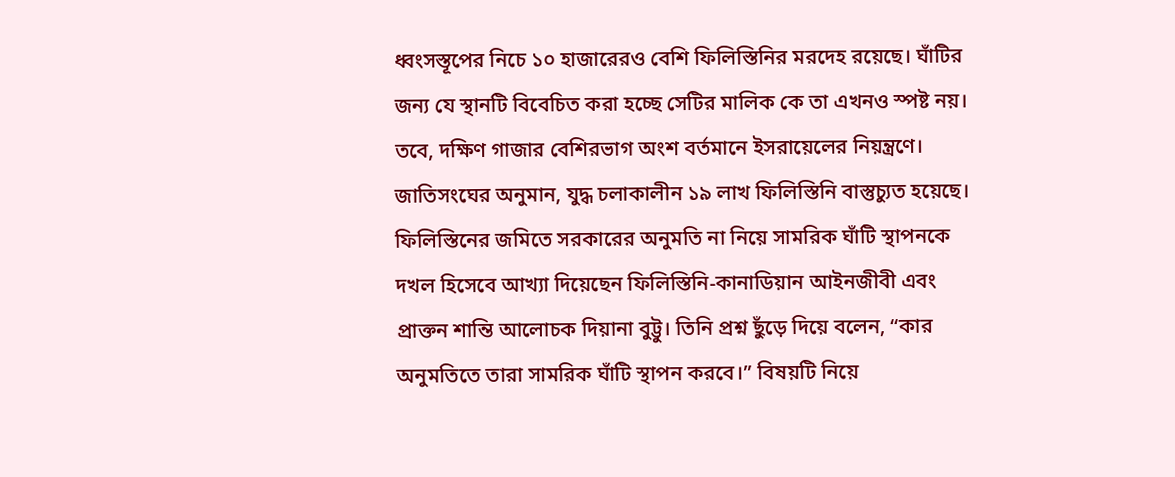ধ্বংসস্তূপের নিচে ১০ হাজারেরও বেশি ফিলিস্তিনির মরদেহ রয়েছে। ঘাঁটির জন্য যে স্থানটি বিবেচিত করা হচ্ছে সেটির মালিক কে তা এখনও স্পষ্ট নয়। তবে, দক্ষিণ গাজার বেশিরভাগ অংশ বর্তমানে ইসরায়েলের নিয়ন্ত্রণে। জাতিসংঘের অনুমান, যুদ্ধ চলাকালীন ১৯ লাখ ফিলিস্তিনি বাস্তুচ্যুত হয়েছে। ফিলিস্তিনের জমিতে সরকারের অনুমতি না নিয়ে সামরিক ঘাঁটি স্থাপনকে দখল হিসেবে আখ্যা দিয়েছেন ফিলিস্তিনি-কানাডিয়ান আইনজীবী এবং প্রাক্তন শান্তি আলোচক দিয়ানা বুট্টু। তিনি প্রশ্ন ছুঁড়ে দিয়ে বলেন, “কার অনুমতিতে তারা সামরিক ঘাঁটি স্থাপন করবে।” বিষয়টি নিয়ে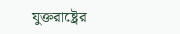যুক্তরাষ্ট্রের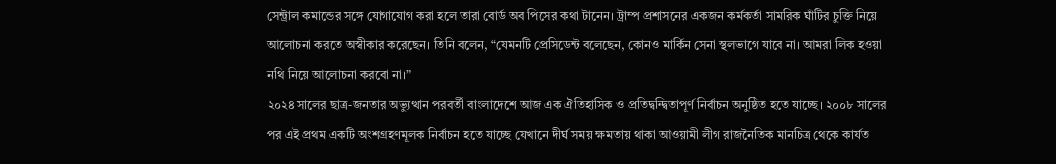সেন্ট্রাল কমান্ডের সঙ্গে যোগাযোগ করা হলে তারা বোর্ড অব পিসের কথা টানেন। ট্রাম্প প্রশাসনের একজন কর্মকর্তা সামরিক ঘাঁটির চুক্তি নিয়ে আলোচনা করতে অস্বীকার করেছেন। তিনি বলেন, “যেমনটি প্রেসিডেন্ট বলেছেন, কোনও মার্কিন সেনা স্থলভাগে যাবে না। আমরা লিক হওয়া নথি নিয়ে আলোচনা করবো না।”
২০২৪ সালের ছাত্র-জনতার অভ্যুত্থান পরবর্তী বাংলাদেশে আজ এক ঐতিহাসিক ও প্রতিদ্বন্দ্বিতাপূর্ণ নির্বাচন অনুষ্ঠিত হতে যাচ্ছে। ২০০৮ সালের পর এই প্রথম একটি অংশগ্রহণমূলক নির্বাচন হতে যাচ্ছে যেখানে দীর্ঘ সময় ক্ষমতায় থাকা আওয়ামী লীগ রাজনৈতিক মানচিত্র থেকে কার্যত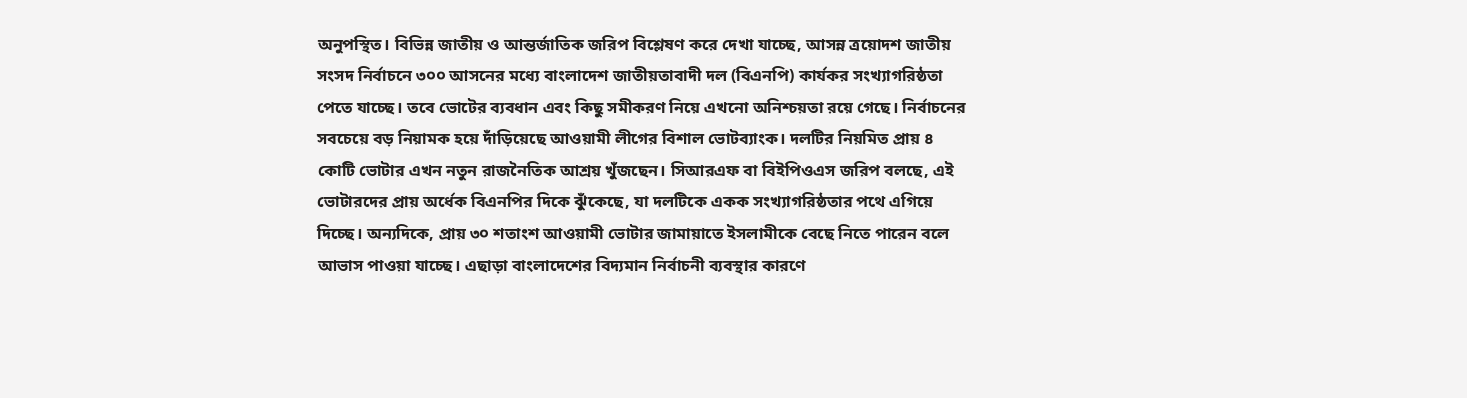অনুপস্থিত। বিভিন্ন জাতীয় ও আন্তর্জাতিক জরিপ বিশ্লেষণ করে দেখা যাচ্ছে, আসন্ন ত্রয়োদশ জাতীয় সংসদ নির্বাচনে ৩০০ আসনের মধ্যে বাংলাদেশ জাতীয়তাবাদী দল (বিএনপি) কার্যকর সংখ্যাগরিষ্ঠতা পেতে যাচ্ছে। তবে ভোটের ব্যবধান এবং কিছু সমীকরণ নিয়ে এখনো অনিশ্চয়তা রয়ে গেছে। নির্বাচনের সবচেয়ে বড় নিয়ামক হয়ে দাঁড়িয়েছে আওয়ামী লীগের বিশাল ভোটব্যাংক। দলটির নিয়মিত প্রায় ৪ কোটি ভোটার এখন নতুন রাজনৈতিক আশ্রয় খুঁজছেন। সিআরএফ বা বিইপিওএস জরিপ বলছে, এই ভোটারদের প্রায় অর্ধেক বিএনপির দিকে ঝুঁকেছে, যা দলটিকে একক সংখ্যাগরিষ্ঠতার পথে এগিয়ে দিচ্ছে। অন্যদিকে, প্রায় ৩০ শতাংশ আওয়ামী ভোটার জামায়াতে ইসলামীকে বেছে নিতে পারেন বলে আভাস পাওয়া যাচ্ছে। এছাড়া বাংলাদেশের বিদ্যমান নির্বাচনী ব্যবস্থার কারণে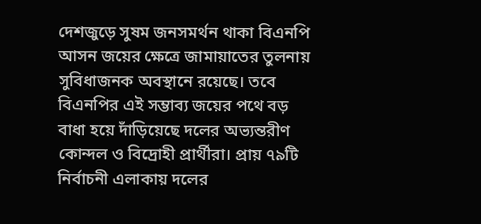দেশজুড়ে সুষম জনসমর্থন থাকা বিএনপি আসন জয়ের ক্ষেত্রে জামায়াতের তুলনায় সুবিধাজনক অবস্থানে রয়েছে। তবে বিএনপির এই সম্ভাব্য জয়ের পথে বড় বাধা হয়ে দাঁড়িয়েছে দলের অভ্যন্তরীণ কোন্দল ও বিদ্রোহী প্রার্থীরা। প্রায় ৭৯টি নির্বাচনী এলাকায় দলের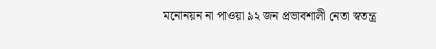মনোনয়ন না পাওয়া ৯২ জন প্রভাবশালী নেতা স্বতন্ত্র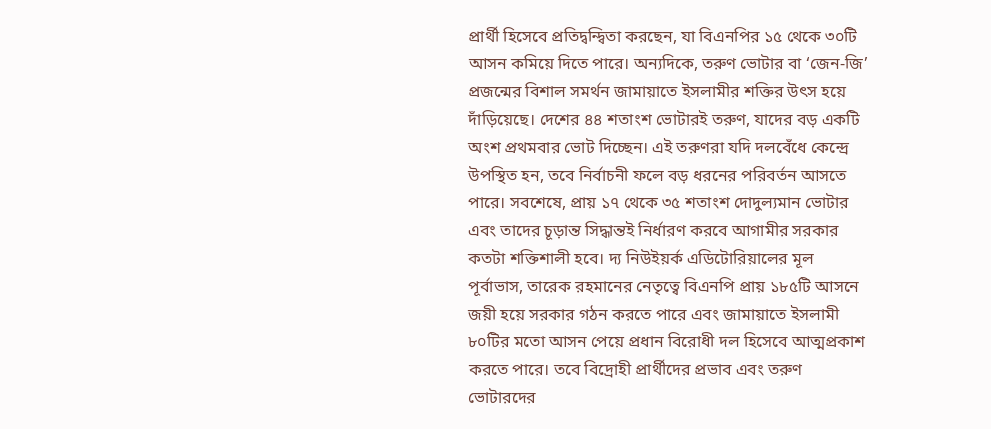প্রার্থী হিসেবে প্রতিদ্বন্দ্বিতা করছেন, যা বিএনপির ১৫ থেকে ৩০টি আসন কমিয়ে দিতে পারে। অন্যদিকে, তরুণ ভোটার বা ‘জেন-জি’ প্রজন্মের বিশাল সমর্থন জামায়াতে ইসলামীর শক্তির উৎস হয়ে দাঁড়িয়েছে। দেশের ৪৪ শতাংশ ভোটারই তরুণ, যাদের বড় একটি অংশ প্রথমবার ভোট দিচ্ছেন। এই তরুণরা যদি দলবেঁধে কেন্দ্রে উপস্থিত হন, তবে নির্বাচনী ফলে বড় ধরনের পরিবর্তন আসতে পারে। সবশেষে, প্রায় ১৭ থেকে ৩৫ শতাংশ দোদুল্যমান ভোটার এবং তাদের চূড়ান্ত সিদ্ধান্তই নির্ধারণ করবে আগামীর সরকার কতটা শক্তিশালী হবে। দ্য নিউইয়র্ক এডিটোরিয়ালের মূল পূর্বাভাস, তারেক রহমানের নেতৃত্বে বিএনপি প্রায় ১৮৫টি আসনে জয়ী হয়ে সরকার গঠন করতে পারে এবং জামায়াতে ইসলামী ৮০টির মতো আসন পেয়ে প্রধান বিরোধী দল হিসেবে আত্মপ্রকাশ করতে পারে। তবে বিদ্রোহী প্রার্থীদের প্রভাব এবং তরুণ ভোটারদের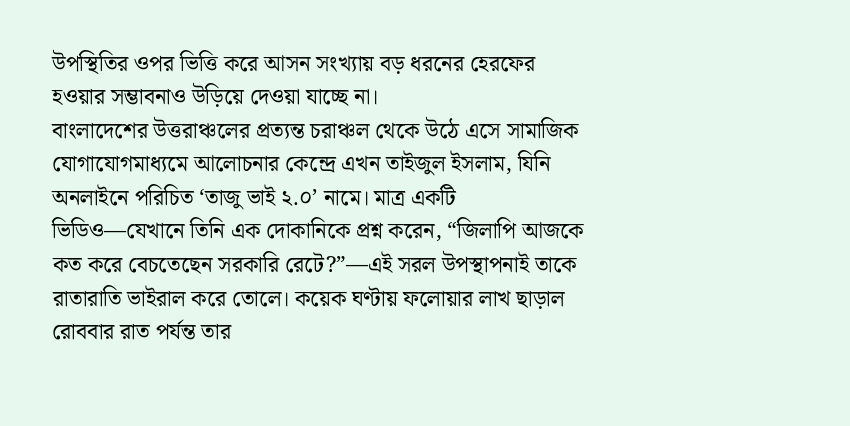উপস্থিতির ওপর ভিত্তি করে আসন সংখ্যায় বড় ধরনের হেরফের হওয়ার সম্ভাবনাও উড়িয়ে দেওয়া যাচ্ছে না।
বাংলাদেশের উত্তরাঞ্চলের প্রত্যন্ত চরাঞ্চল থেকে উঠে এসে সামাজিক যোগাযোগমাধ্যমে আলোচনার কেন্দ্রে এখন তাইজুল ইসলাম, যিনি অনলাইনে পরিচিত ‘তাজু ভাই ২.০’ নামে। মাত্র একটি ভিডিও—যেখানে তিনি এক দোকানিকে প্রশ্ন করেন, “জিলাপি আজকে কত করে বেচতেছেন সরকারি রেটে?”—এই সরল উপস্থাপনাই তাকে রাতারাতি ভাইরাল করে তোলে। কয়েক ঘণ্টায় ফলোয়ার লাখ ছাড়াল রোববার রাত পর্যন্ত তার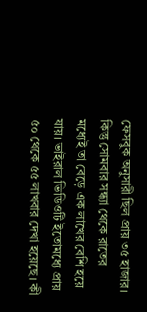ফেসবুক অনুসারী ছিল প্রায় ৩৫ হাজার। কিন্তু সোমবার সন্ধ্যা থেকে রাতের মধ্যেই তা বেড়ে এক লাখের বেশি হয়ে যায়। ভাইরাল ভিডিওটি ইতোমধ্যে প্রায় ৫০ থেকে ৫৫ লাখবার দেখা হয়েছে। কী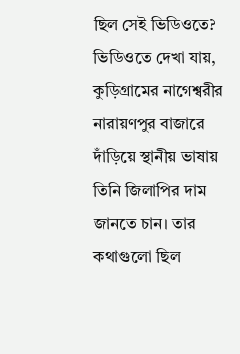ছিল সেই ভিডিওতে? ভিডিওতে দেখা যায়, কুড়িগ্রামের নাগেশ্বরীর নারায়ণপুর বাজারে দাঁড়িয়ে স্থানীয় ভাষায় তিনি জিলাপির দাম জানতে চান। তার কথাগুলো ছিল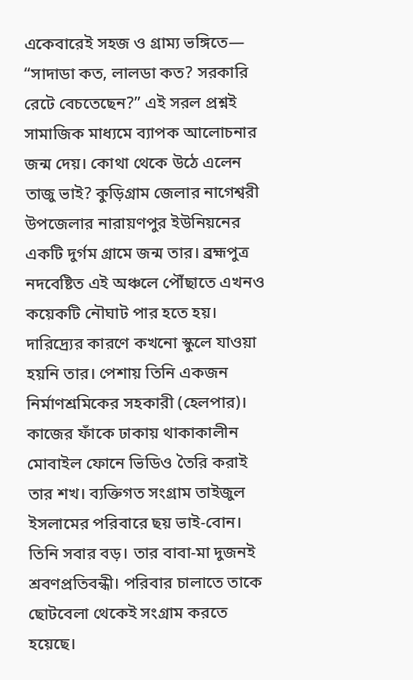একেবারেই সহজ ও গ্রাম্য ভঙ্গিতে— “সাদাডা কত, লালডা কত? সরকারি রেটে বেচতেছেন?” এই সরল প্রশ্নই সামাজিক মাধ্যমে ব্যাপক আলোচনার জন্ম দেয়। কোথা থেকে উঠে এলেন তাজু ভাই? কুড়িগ্রাম জেলার নাগেশ্বরী উপজেলার নারায়ণপুর ইউনিয়নের একটি দুর্গম গ্রামে জন্ম তার। ব্রহ্মপুত্র নদবেষ্টিত এই অঞ্চলে পৌঁছাতে এখনও কয়েকটি নৌঘাট পার হতে হয়। দারিদ্র্যের কারণে কখনো স্কুলে যাওয়া হয়নি তার। পেশায় তিনি একজন নির্মাণশ্রমিকের সহকারী (হেলপার)। কাজের ফাঁকে ঢাকায় থাকাকালীন মোবাইল ফোনে ভিডিও তৈরি করাই তার শখ। ব্যক্তিগত সংগ্রাম তাইজুল ইসলামের পরিবারে ছয় ভাই-বোন। তিনি সবার বড়। তার বাবা-মা দুজনই শ্রবণপ্রতিবন্ধী। পরিবার চালাতে তাকে ছোটবেলা থেকেই সংগ্রাম করতে হয়েছে।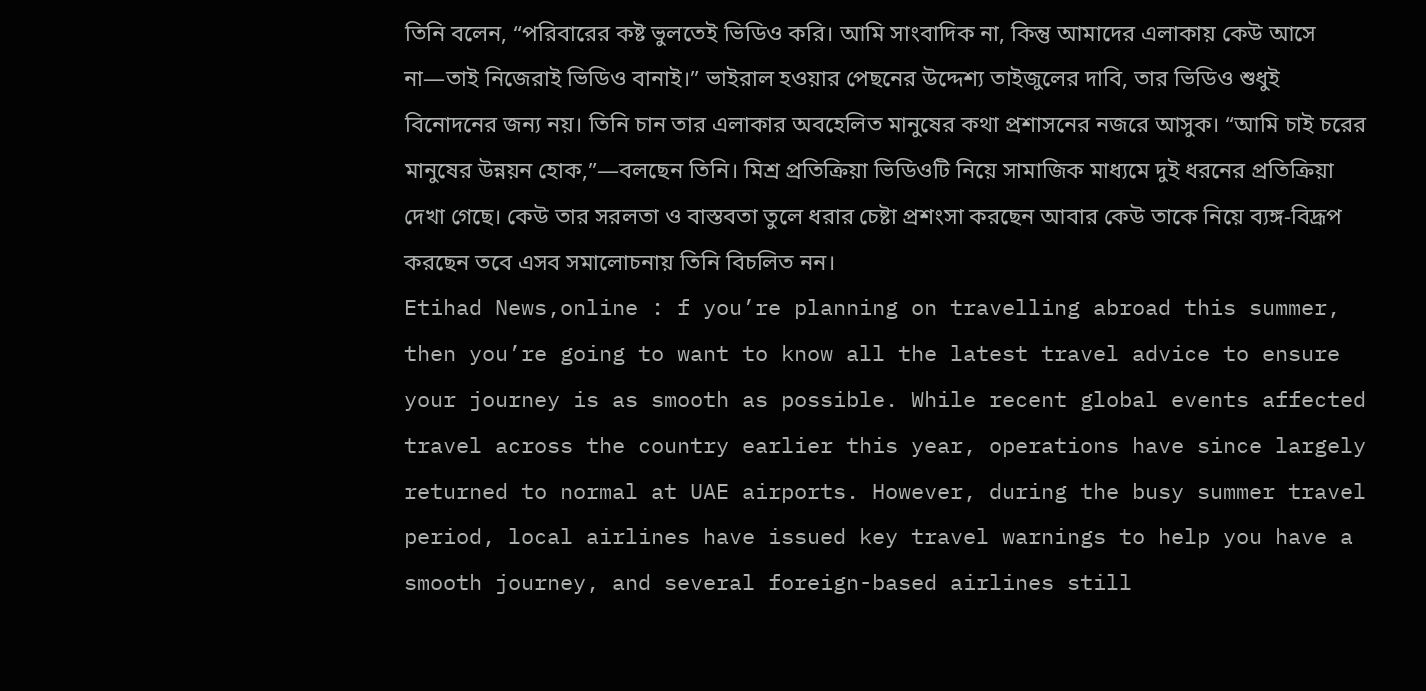তিনি বলেন, “পরিবারের কষ্ট ভুলতেই ভিডিও করি। আমি সাংবাদিক না, কিন্তু আমাদের এলাকায় কেউ আসে না—তাই নিজেরাই ভিডিও বানাই।” ভাইরাল হওয়ার পেছনের উদ্দেশ্য তাইজুলের দাবি, তার ভিডিও শুধুই বিনোদনের জন্য নয়। তিনি চান তার এলাকার অবহেলিত মানুষের কথা প্রশাসনের নজরে আসুক। “আমি চাই চরের মানুষের উন্নয়ন হোক,”—বলছেন তিনি। মিশ্র প্রতিক্রিয়া ভিডিওটি নিয়ে সামাজিক মাধ্যমে দুই ধরনের প্রতিক্রিয়া দেখা গেছে। কেউ তার সরলতা ও বাস্তবতা তুলে ধরার চেষ্টা প্রশংসা করছেন আবার কেউ তাকে নিয়ে ব্যঙ্গ-বিদ্রূপ করছেন তবে এসব সমালোচনায় তিনি বিচলিত নন।
Etihad News,online : f you’re planning on travelling abroad this summer, then you’re going to want to know all the latest travel advice to ensure your journey is as smooth as possible. While recent global events affected travel across the country earlier this year, operations have since largely returned to normal at UAE airports. However, during the busy summer travel period, local airlines have issued key travel warnings to help you have a smooth journey, and several foreign-based airlines still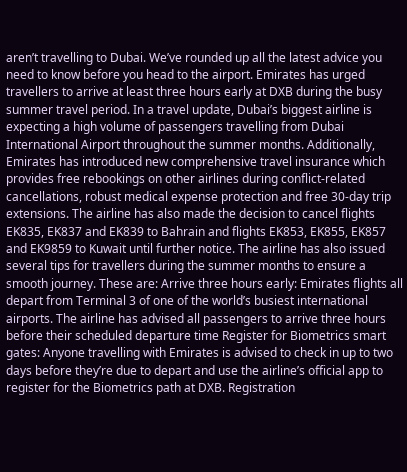aren’t travelling to Dubai. We’ve rounded up all the latest advice you need to know before you head to the airport. Emirates has urged travellers to arrive at least three hours early at DXB during the busy summer travel period. In a travel update, Dubai’s biggest airline is expecting a high volume of passengers travelling from Dubai International Airport throughout the summer months. Additionally, Emirates has introduced new comprehensive travel insurance which provides free rebookings on other airlines during conflict-related cancellations, robust medical expense protection and free 30-day trip extensions. The airline has also made the decision to cancel flights EK835, EK837 and EK839 to Bahrain and flights EK853, EK855, EK857 and EK9859 to Kuwait until further notice. The airline has also issued several tips for travellers during the summer months to ensure a smooth journey. These are: Arrive three hours early: Emirates flights all depart from Terminal 3 of one of the world’s busiest international airports. The airline has advised all passengers to arrive three hours before their scheduled departure time Register for Biometrics smart gates: Anyone travelling with Emirates is advised to check in up to two days before they’re due to depart and use the airline’s official app to register for the Biometrics path at DXB. Registration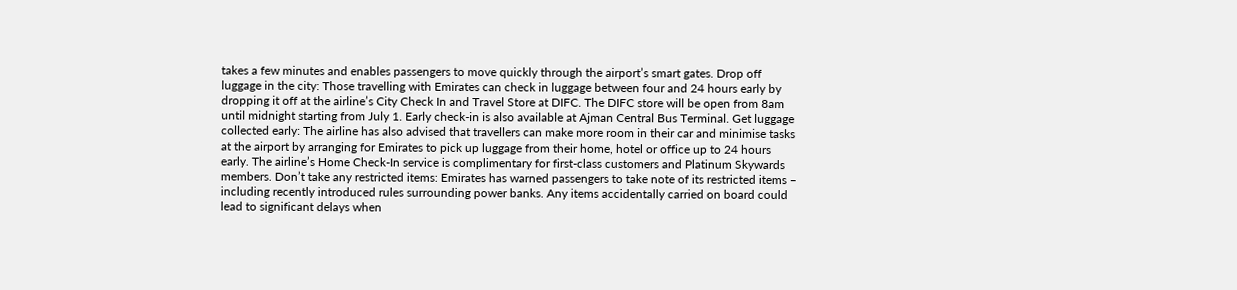takes a few minutes and enables passengers to move quickly through the airport’s smart gates. Drop off luggage in the city: Those travelling with Emirates can check in luggage between four and 24 hours early by dropping it off at the airline’s City Check In and Travel Store at DIFC. The DIFC store will be open from 8am until midnight starting from July 1. Early check-in is also available at Ajman Central Bus Terminal. Get luggage collected early: The airline has also advised that travellers can make more room in their car and minimise tasks at the airport by arranging for Emirates to pick up luggage from their home, hotel or office up to 24 hours early. The airline’s Home Check-In service is complimentary for first-class customers and Platinum Skywards members. Don’t take any restricted items: Emirates has warned passengers to take note of its restricted items – including recently introduced rules surrounding power banks. Any items accidentally carried on board could lead to significant delays when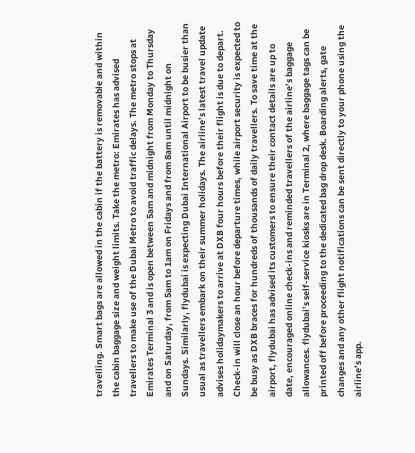travelling. Smart bags are allowed in the cabin if the battery is removable and within the cabin baggage size and weight limits. Take the metro: Emirates has advised travellers to make use of the Dubai Metro to avoid traffic delays. The metro stops at Emirates Terminal 3 and is open between 5am and midnight from Monday to Thursday and on Saturday, from 5am to 1am on Fridays and from 8am until midnight on Sundays. Similarly, flydubai is expecting Dubai International Airport to be busier than usual as travellers embark on their summer holidays. The airline’s latest travel update advises holidaymakers to arrive at DXB four hours before their flight is due to depart. Check-in will close an hour before departure times, while airport security is expected to be busy as DXB braces for hundreds of thousands of daily travellers. To save time at the airport, flydubai has advised its customers to ensure their contact details are up to date, encouraged online check-ins and reminded travellers of the airline’s baggage allowances. flydubai’s self-service kiosks are in Terminal 2, where baggage tags can be printed off before proceeding to the dedicated bag drop desk. Boarding alerts, gate changes and any other flight notifications can be sent directly to your phone using the airline’s app.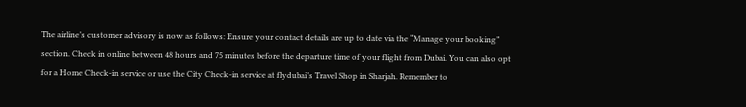The airline’s customer advisory is now as follows: Ensure your contact details are up to date via the “Manage your booking” section. Check in online between 48 hours and 75 minutes before the departure time of your flight from Dubai. You can also opt for a Home Check-in service or use the City Check-in service at flydubai’s Travel Shop in Sharjah. Remember to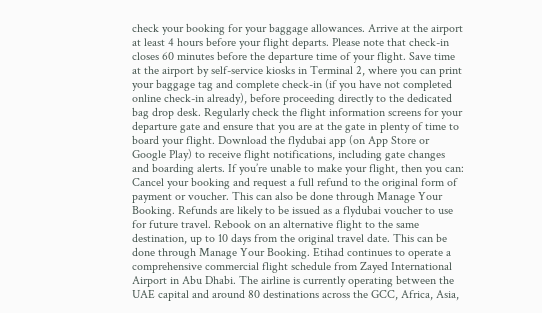check your booking for your baggage allowances. Arrive at the airport at least 4 hours before your flight departs. Please note that check-in closes 60 minutes before the departure time of your flight. Save time at the airport by self-service kiosks in Terminal 2, where you can print your baggage tag and complete check-in (if you have not completed online check-in already), before proceeding directly to the dedicated bag drop desk. Regularly check the flight information screens for your departure gate and ensure that you are at the gate in plenty of time to board your flight. Download the flydubai app (on App Store or Google Play) to receive flight notifications, including gate changes and boarding alerts. If you’re unable to make your flight, then you can: Cancel your booking and request a full refund to the original form of payment or voucher. This can also be done through Manage Your Booking. Refunds are likely to be issued as a flydubai voucher to use for future travel. Rebook on an alternative flight to the same destination, up to 10 days from the original travel date. This can be done through Manage Your Booking. Etihad continues to operate a comprehensive commercial flight schedule from Zayed International Airport in Abu Dhabi. The airline is currently operating between the UAE capital and around 80 destinations across the GCC, Africa, Asia,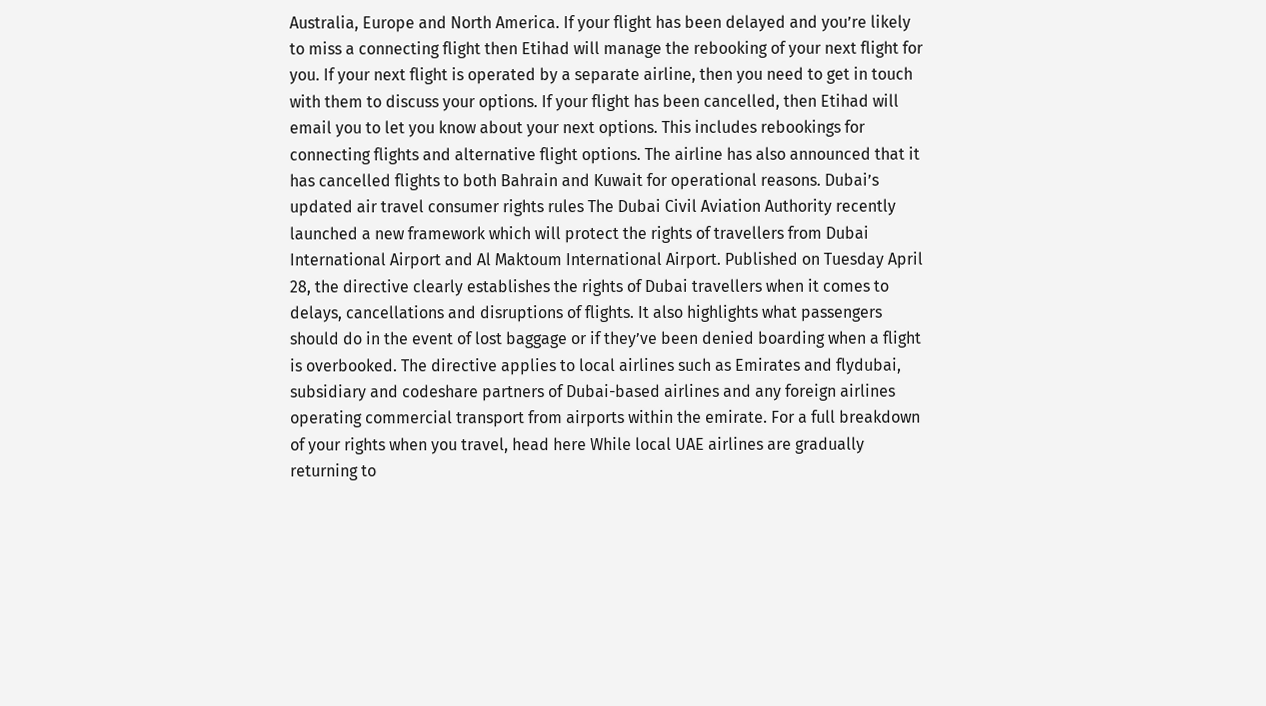Australia, Europe and North America. If your flight has been delayed and you’re likely to miss a connecting flight then Etihad will manage the rebooking of your next flight for you. If your next flight is operated by a separate airline, then you need to get in touch with them to discuss your options. If your flight has been cancelled, then Etihad will email you to let you know about your next options. This includes rebookings for connecting flights and alternative flight options. The airline has also announced that it has cancelled flights to both Bahrain and Kuwait for operational reasons. Dubai’s updated air travel consumer rights rules The Dubai Civil Aviation Authority recently launched a new framework which will protect the rights of travellers from Dubai International Airport and Al Maktoum International Airport. Published on Tuesday April 28, the directive clearly establishes the rights of Dubai travellers when it comes to delays, cancellations and disruptions of flights. It also highlights what passengers should do in the event of lost baggage or if they’ve been denied boarding when a flight is overbooked. The directive applies to local airlines such as Emirates and flydubai, subsidiary and codeshare partners of Dubai-based airlines and any foreign airlines operating commercial transport from airports within the emirate. For a full breakdown of your rights when you travel, head here While local UAE airlines are gradually returning to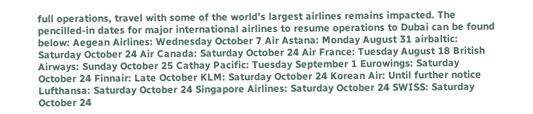full operations, travel with some of the world’s largest airlines remains impacted. The pencilled-in dates for major international airlines to resume operations to Dubai can be found below: Aegean Airlines: Wednesday October 7 Air Astana: Monday August 31 airbaltic: Saturday October 24 Air Canada: Saturday October 24 Air France: Tuesday August 18 British Airways: Sunday October 25 Cathay Pacific: Tuesday September 1 Eurowings: Saturday October 24 Finnair: Late October KLM: Saturday October 24 Korean Air: Until further notice Lufthansa: Saturday October 24 Singapore Airlines: Saturday October 24 SWISS: Saturday October 24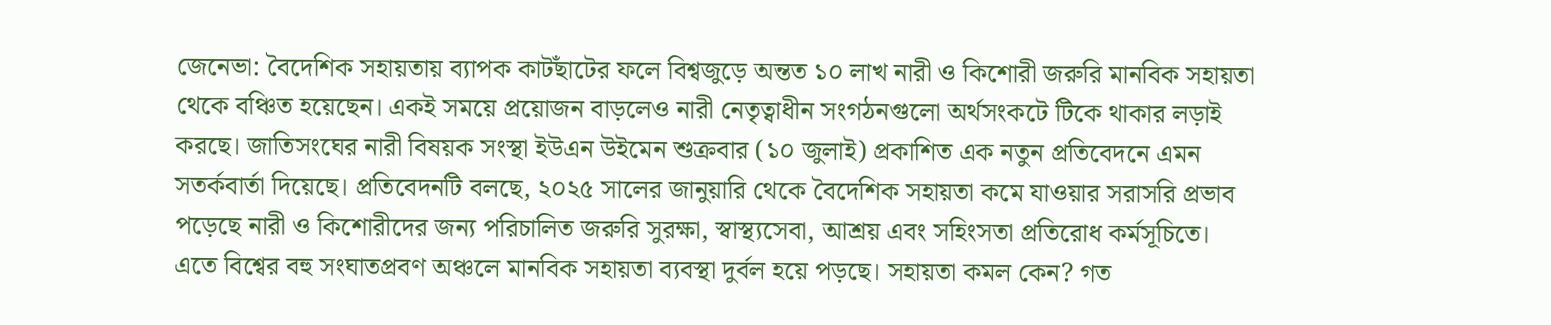জেনেভা: বৈদেশিক সহায়তায় ব্যাপক কাটছাঁটের ফলে বিশ্বজুড়ে অন্তত ১০ লাখ নারী ও কিশোরী জরুরি মানবিক সহায়তা থেকে বঞ্চিত হয়েছেন। একই সময়ে প্রয়োজন বাড়লেও নারী নেতৃত্বাধীন সংগঠনগুলো অর্থসংকটে টিকে থাকার লড়াই করছে। জাতিসংঘের নারী বিষয়ক সংস্থা ইউএন উইমেন শুক্রবার (১০ জুলাই) প্রকাশিত এক নতুন প্রতিবেদনে এমন সতর্কবার্তা দিয়েছে। প্রতিবেদনটি বলছে, ২০২৫ সালের জানুয়ারি থেকে বৈদেশিক সহায়তা কমে যাওয়ার সরাসরি প্রভাব পড়েছে নারী ও কিশোরীদের জন্য পরিচালিত জরুরি সুরক্ষা, স্বাস্থ্যসেবা, আশ্রয় এবং সহিংসতা প্রতিরোধ কর্মসূচিতে। এতে বিশ্বের বহু সংঘাতপ্রবণ অঞ্চলে মানবিক সহায়তা ব্যবস্থা দুর্বল হয়ে পড়ছে। সহায়তা কমল কেন? গত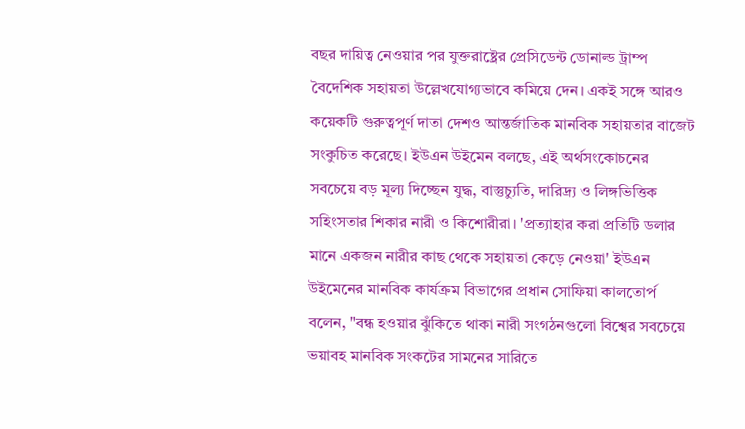বছর দায়িত্ব নেওয়ার পর যুক্তরাষ্ট্রের প্রেসিডেন্ট ডোনাল্ড ট্রাম্প বৈদেশিক সহায়তা উল্লেখযোগ্যভাবে কমিয়ে দেন। একই সঙ্গে আরও কয়েকটি গুরুত্বপূর্ণ দাতা দেশও আন্তর্জাতিক মানবিক সহায়তার বাজেট সংকুচিত করেছে। ইউএন উইমেন বলছে, এই অর্থসংকোচনের সবচেয়ে বড় মূল্য দিচ্ছেন যুদ্ধ, বাস্তুচ্যুতি, দারিদ্র্য ও লিঙ্গভিত্তিক সহিংসতার শিকার নারী ও কিশোরীরা। 'প্রত্যাহার করা প্রতিটি ডলার মানে একজন নারীর কাছ থেকে সহায়তা কেড়ে নেওয়া' ইউএন উইমেনের মানবিক কার্যক্রম বিভাগের প্রধান সোফিয়া কালতোর্প বলেন, "বন্ধ হওয়ার ঝুঁকিতে থাকা নারী সংগঠনগুলো বিশ্বের সবচেয়ে ভয়াবহ মানবিক সংকটের সামনের সারিতে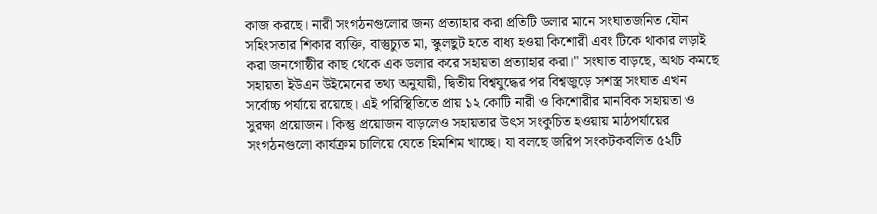কাজ করছে। নারী সংগঠনগুলোর জন্য প্রত্যাহার করা প্রতিটি ডলার মানে সংঘাতজনিত যৌন সহিংসতার শিকার ব্যক্তি, বাস্তুচ্যুত মা, স্কুলছুট হতে বাধ্য হওয়া কিশোরী এবং টিকে থাকার লড়াই করা জনগোষ্ঠীর কাছ থেকে এক ডলার করে সহায়তা প্রত্যাহার করা।" সংঘাত বাড়ছে, অথচ কমছে সহায়তা ইউএন উইমেনের তথ্য অনুযায়ী, দ্বিতীয় বিশ্বযুদ্ধের পর বিশ্বজুড়ে সশস্ত্র সংঘাত এখন সর্বোচ্চ পর্যায়ে রয়েছে। এই পরিস্থিতিতে প্রায় ১২ কোটি নারী ও কিশোরীর মানবিক সহায়তা ও সুরক্ষা প্রয়োজন। কিন্তু প্রয়োজন বাড়লেও সহায়তার উৎস সংকুচিত হওয়ায় মাঠপর্যায়ের সংগঠনগুলো কার্যক্রম চালিয়ে যেতে হিমশিম খাচ্ছে। যা বলছে জরিপ সংকটকবলিত ৫২টি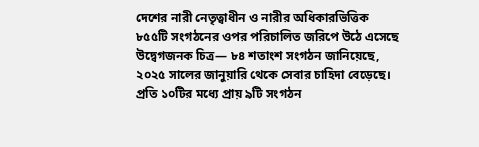দেশের নারী নেতৃত্বাধীন ও নারীর অধিকারভিত্তিক ৮৫৫টি সংগঠনের ওপর পরিচালিত জরিপে উঠে এসেছে উদ্বেগজনক চিত্র— ৮৪ শতাংশ সংগঠন জানিয়েছে, ২০২৫ সালের জানুয়ারি থেকে সেবার চাহিদা বেড়েছে। প্রতি ১০টির মধ্যে প্রায় ৯টি সংগঠন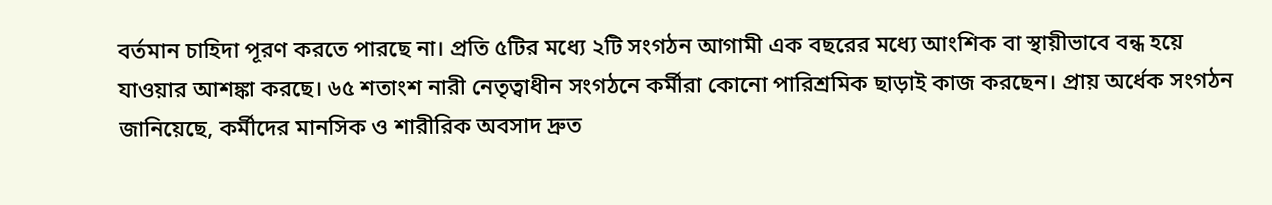বর্তমান চাহিদা পূরণ করতে পারছে না। প্রতি ৫টির মধ্যে ২টি সংগঠন আগামী এক বছরের মধ্যে আংশিক বা স্থায়ীভাবে বন্ধ হয়ে যাওয়ার আশঙ্কা করছে। ৬৫ শতাংশ নারী নেতৃত্বাধীন সংগঠনে কর্মীরা কোনো পারিশ্রমিক ছাড়াই কাজ করছেন। প্রায় অর্ধেক সংগঠন জানিয়েছে, কর্মীদের মানসিক ও শারীরিক অবসাদ দ্রুত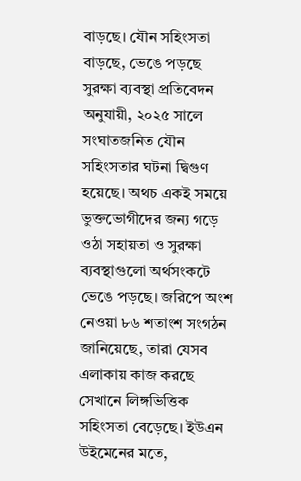বাড়ছে। যৌন সহিংসতা বাড়ছে, ভেঙে পড়ছে সুরক্ষা ব্যবস্থা প্রতিবেদন অনুযায়ী, ২০২৫ সালে সংঘাতজনিত যৌন সহিংসতার ঘটনা দ্বিগুণ হয়েছে। অথচ একই সময়ে ভুক্তভোগীদের জন্য গড়ে ওঠা সহায়তা ও সুরক্ষা ব্যবস্থাগুলো অর্থসংকটে ভেঙে পড়ছে। জরিপে অংশ নেওয়া ৮৬ শতাংশ সংগঠন জানিয়েছে, তারা যেসব এলাকায় কাজ করছে সেখানে লিঙ্গভিত্তিক সহিংসতা বেড়েছে। ইউএন উইমেনের মতে,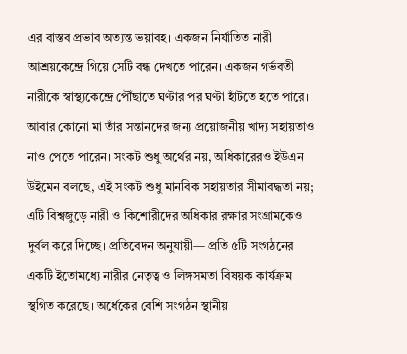এর বাস্তব প্রভাব অত্যন্ত ভয়াবহ। একজন নির্যাতিত নারী আশ্রয়কেন্দ্রে গিয়ে সেটি বন্ধ দেখতে পারেন। একজন গর্ভবতী নারীকে স্বাস্থ্যকেন্দ্রে পৌঁছাতে ঘণ্টার পর ঘণ্টা হাঁটতে হতে পারে। আবার কোনো মা তাঁর সন্তানদের জন্য প্রয়োজনীয় খাদ্য সহায়তাও নাও পেতে পারেন। সংকট শুধু অর্থের নয়, অধিকারেরও ইউএন উইমেন বলছে, এই সংকট শুধু মানবিক সহায়তার সীমাবদ্ধতা নয়; এটি বিশ্বজুড়ে নারী ও কিশোরীদের অধিকার রক্ষার সংগ্রামকেও দুর্বল করে দিচ্ছে। প্রতিবেদন অনুযায়ী— প্রতি ৫টি সংগঠনের একটি ইতোমধ্যে নারীর নেতৃত্ব ও লিঙ্গসমতা বিষয়ক কার্যক্রম স্থগিত করেছে। অর্ধেকের বেশি সংগঠন স্থানীয়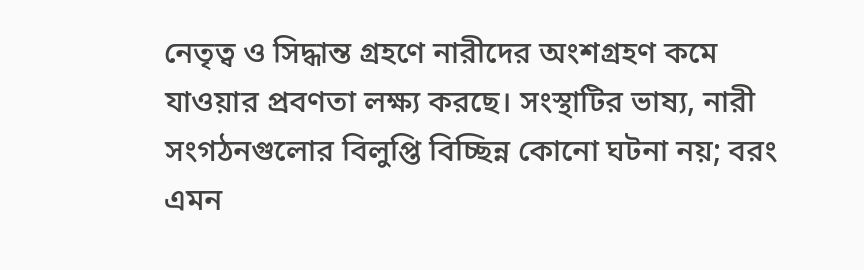নেতৃত্ব ও সিদ্ধান্ত গ্রহণে নারীদের অংশগ্রহণ কমে যাওয়ার প্রবণতা লক্ষ্য করছে। সংস্থাটির ভাষ্য, নারী সংগঠনগুলোর বিলুপ্তি বিচ্ছিন্ন কোনো ঘটনা নয়; বরং এমন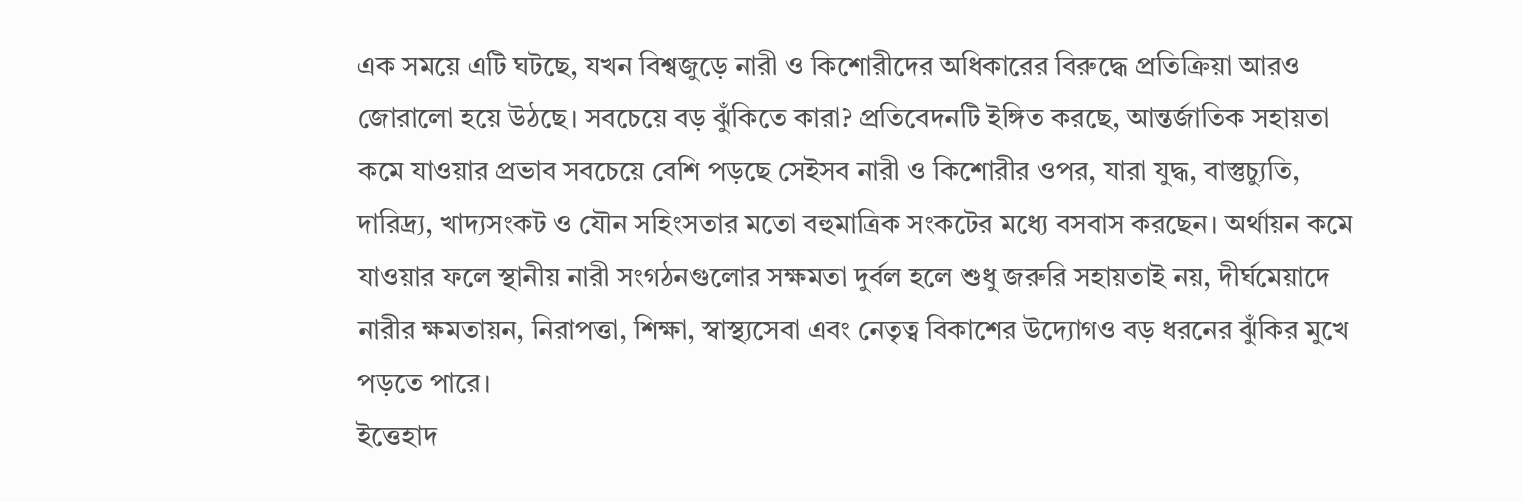এক সময়ে এটি ঘটছে, যখন বিশ্বজুড়ে নারী ও কিশোরীদের অধিকারের বিরুদ্ধে প্রতিক্রিয়া আরও জোরালো হয়ে উঠছে। সবচেয়ে বড় ঝুঁকিতে কারা? প্রতিবেদনটি ইঙ্গিত করছে, আন্তর্জাতিক সহায়তা কমে যাওয়ার প্রভাব সবচেয়ে বেশি পড়ছে সেইসব নারী ও কিশোরীর ওপর, যারা যুদ্ধ, বাস্তুচ্যুতি, দারিদ্র্য, খাদ্যসংকট ও যৌন সহিংসতার মতো বহুমাত্রিক সংকটের মধ্যে বসবাস করছেন। অর্থায়ন কমে যাওয়ার ফলে স্থানীয় নারী সংগঠনগুলোর সক্ষমতা দুর্বল হলে শুধু জরুরি সহায়তাই নয়, দীর্ঘমেয়াদে নারীর ক্ষমতায়ন, নিরাপত্তা, শিক্ষা, স্বাস্থ্যসেবা এবং নেতৃত্ব বিকাশের উদ্যোগও বড় ধরনের ঝুঁকির মুখে পড়তে পারে।
ইত্তেহাদ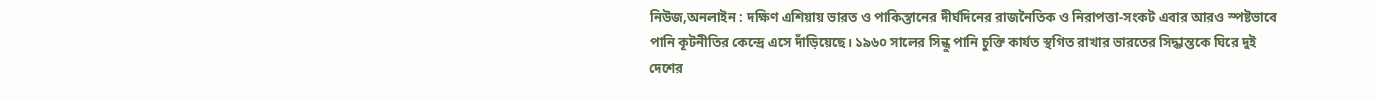নিউজ,অনলাইন : দক্ষিণ এশিয়ায় ভারত ও পাকিস্তানের দীর্ঘদিনের রাজনৈতিক ও নিরাপত্তা-সংকট এবার আরও স্পষ্টভাবে পানি কূটনীতির কেন্দ্রে এসে দাঁড়িয়েছে। ১৯৬০ সালের সিন্ধু পানি চুক্তি কার্যত স্থগিত রাখার ভারতের সিদ্ধান্তকে ঘিরে দুই দেশের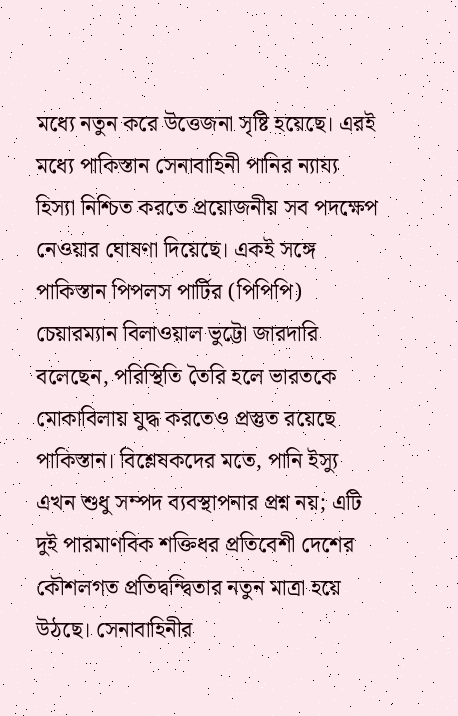মধ্যে নতুন করে উত্তেজনা সৃষ্টি হয়েছে। এরই মধ্যে পাকিস্তান সেনাবাহিনী পানির ন্যায্য হিস্যা নিশ্চিত করতে প্রয়োজনীয় সব পদক্ষেপ নেওয়ার ঘোষণা দিয়েছে। একই সঙ্গে পাকিস্তান পিপলস পার্টির (পিপিপি) চেয়ারম্যান বিলাওয়াল ভুট্টো জারদারি বলেছেন, পরিস্থিতি তৈরি হলে ভারতকে মোকাবিলায় যুদ্ধ করতেও প্রস্তুত রয়েছে পাকিস্তান। বিশ্লেষকদের মতে, পানি ইস্যু এখন শুধু সম্পদ ব্যবস্থাপনার প্রশ্ন নয়; এটি দুই পারমাণবিক শক্তিধর প্রতিবেশী দেশের কৌশলগত প্রতিদ্বন্দ্বিতার নতুন মাত্রা হয়ে উঠছে। সেনাবাহিনীর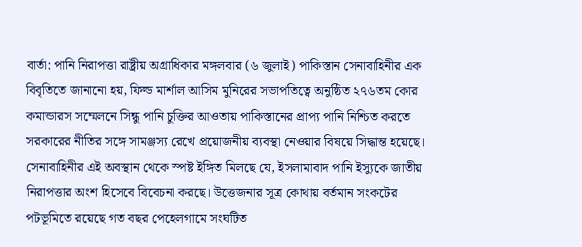বার্তা: পানি নিরাপত্তা রাষ্ট্রীয় অগ্রাধিকার মঙ্গলবার (৬ জুলাই) পাকিস্তান সেনাবাহিনীর এক বিবৃতিতে জানানো হয়, ফিল্ড মার্শাল আসিম মুনিরের সভাপতিত্বে অনুষ্ঠিত ২৭৬তম কোর কমান্ডারস সম্মেলনে সিন্ধু পানি চুক্তির আওতায় পাকিস্তানের প্রাপ্য পানি নিশ্চিত করতে সরকারের নীতির সঙ্গে সামঞ্জস্য রেখে প্রয়োজনীয় ব্যবস্থা নেওয়ার বিষয়ে সিদ্ধান্ত হয়েছে। সেনাবাহিনীর এই অবস্থান থেকে স্পষ্ট ইঙ্গিত মিলছে যে, ইসলামাবাদ পানি ইস্যুকে জাতীয় নিরাপত্তার অংশ হিসেবে বিবেচনা করছে। উত্তেজনার সূত্র কোথায় বর্তমান সংকটের পটভূমিতে রয়েছে গত বছর পেহেলগামে সংঘটিত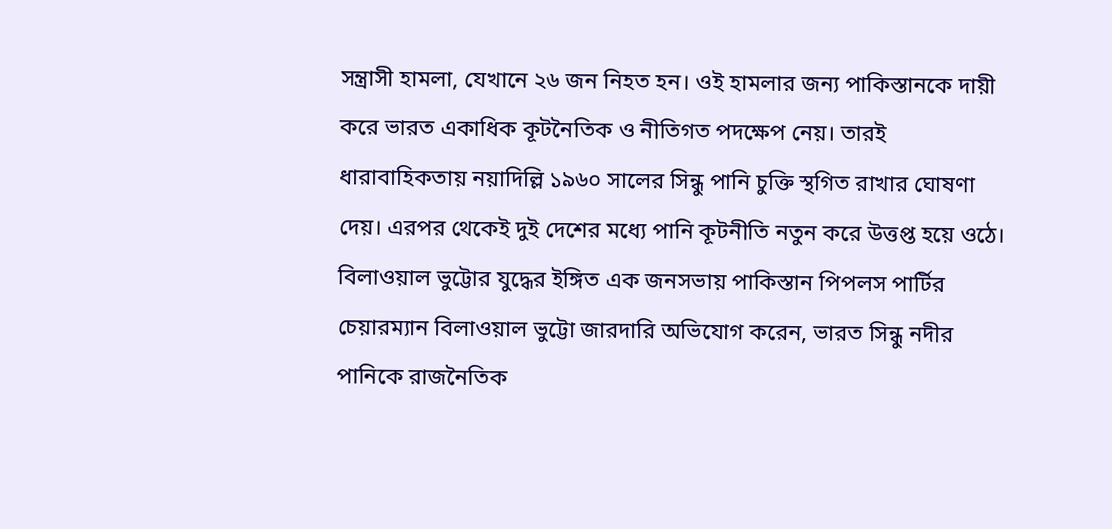সন্ত্রাসী হামলা, যেখানে ২৬ জন নিহত হন। ওই হামলার জন্য পাকিস্তানকে দায়ী করে ভারত একাধিক কূটনৈতিক ও নীতিগত পদক্ষেপ নেয়। তারই ধারাবাহিকতায় নয়াদিল্লি ১৯৬০ সালের সিন্ধু পানি চুক্তি স্থগিত রাখার ঘোষণা দেয়। এরপর থেকেই দুই দেশের মধ্যে পানি কূটনীতি নতুন করে উত্তপ্ত হয়ে ওঠে। বিলাওয়াল ভুট্টোর যুদ্ধের ইঙ্গিত এক জনসভায় পাকিস্তান পিপলস পার্টির চেয়ারম্যান বিলাওয়াল ভুট্টো জারদারি অভিযোগ করেন, ভারত সিন্ধু নদীর পানিকে রাজনৈতিক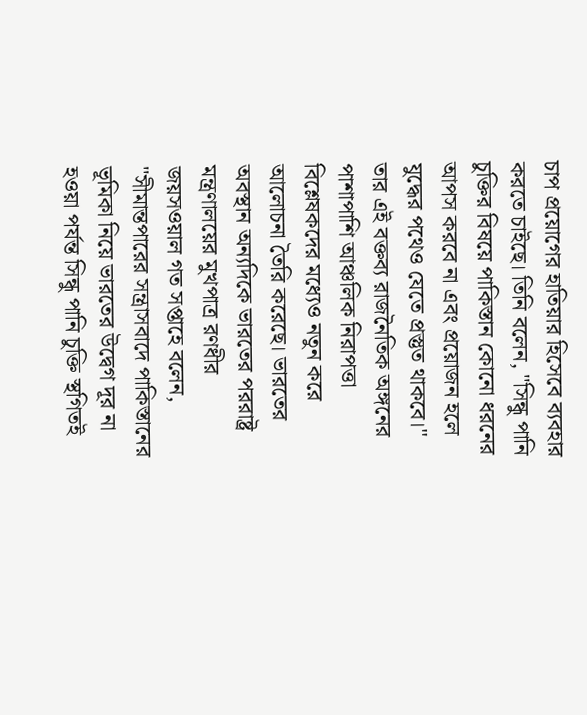চাপ প্রয়োগের হাতিয়ার হিসেবে ব্যবহার করতে চাইছে। তিনি বলেন, "সিন্ধু পানি চুক্তির বিষয়ে পাকিস্তান কোনো ধরনের আপস করবে না এবং প্রয়োজন হলে যুদ্ধের পথেও যেতে প্রস্তুত থাকবে।" তার এই বক্তব্য রাজনৈতিক অঙ্গনের পাশাপাশি আঞ্চলিক নিরাপত্তা বিশ্লেষকদের মধ্যেও নতুন করে আলোচনা তৈরি করেছে। ভারতের অবস্থান অন্যদিকে ভারতের পররাষ্ট্র মন্ত্রণালয়ের মুখপাত্র রণধীর জয়সওয়াল গত সপ্তাহে বলেন, "সীমান্তপারের সন্ত্রাসবাদে পাকিস্তানের ভূমিকা নিয়ে ভারতের উদ্বেগ দূর না হওয়া পর্যন্ত সিন্ধু পানি চুক্তি স্থগিতই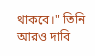থাকবে।" তিনি আরও দাবি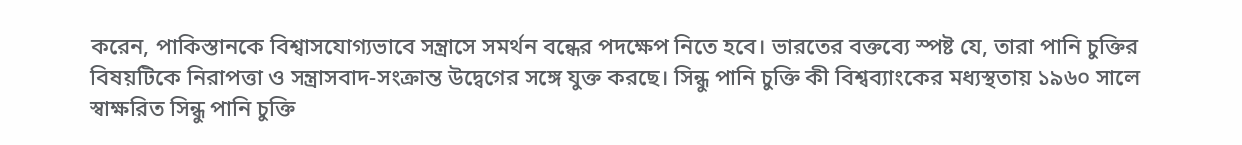করেন, পাকিস্তানকে বিশ্বাসযোগ্যভাবে সন্ত্রাসে সমর্থন বন্ধের পদক্ষেপ নিতে হবে। ভারতের বক্তব্যে স্পষ্ট যে, তারা পানি চুক্তির বিষয়টিকে নিরাপত্তা ও সন্ত্রাসবাদ-সংক্রান্ত উদ্বেগের সঙ্গে যুক্ত করছে। সিন্ধু পানি চুক্তি কী বিশ্বব্যাংকের মধ্যস্থতায় ১৯৬০ সালে স্বাক্ষরিত সিন্ধু পানি চুক্তি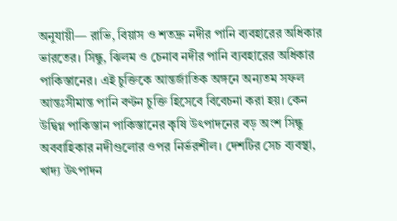অনুযায়ী— রাভি, বিয়াস ও শতদ্রু নদীর পানি ব্যবহারের অধিকার ভারতের। সিন্ধু, ঝিলম ও চেনাব নদীর পানি ব্যবহারের অধিকার পাকিস্তানের। এই চুক্তিকে আন্তর্জাতিক অঙ্গনে অন্যতম সফল আন্তঃসীমান্ত পানি বণ্টন চুক্তি হিসেবে বিবেচনা করা হয়। কেন উদ্বিগ্ন পাকিস্তান পাকিস্তানের কৃষি উৎপাদনের বড় অংশ সিন্ধু অববাহিকার নদীগুলোর ওপর নির্ভরশীল। দেশটির সেচ ব্যবস্থা, খাদ্য উৎপাদন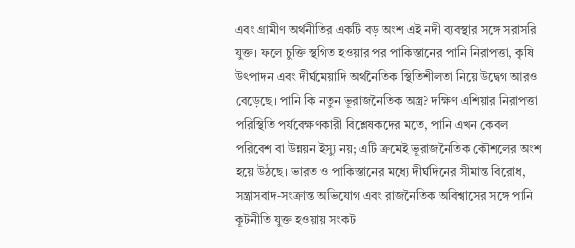এবং গ্রামীণ অর্থনীতির একটি বড় অংশ এই নদী ব্যবস্থার সঙ্গে সরাসরি যুক্ত। ফলে চুক্তি স্থগিত হওয়ার পর পাকিস্তানের পানি নিরাপত্তা, কৃষি উৎপাদন এবং দীর্ঘমেয়াদি অর্থনৈতিক স্থিতিশীলতা নিয়ে উদ্বেগ আরও বেড়েছে। পানি কি নতুন ভূরাজনৈতিক অস্ত্র? দক্ষিণ এশিয়ার নিরাপত্তা পরিস্থিতি পর্যবেক্ষণকারী বিশ্লেষকদের মতে, পানি এখন কেবল পরিবেশ বা উন্নয়ন ইস্যু নয়; এটি ক্রমেই ভূরাজনৈতিক কৌশলের অংশ হয়ে উঠছে। ভারত ও পাকিস্তানের মধ্যে দীর্ঘদিনের সীমান্ত বিরোধ, সন্ত্রাসবাদ-সংক্রান্ত অভিযোগ এবং রাজনৈতিক অবিশ্বাসের সঙ্গে পানি কূটনীতি যুক্ত হওয়ায় সংকট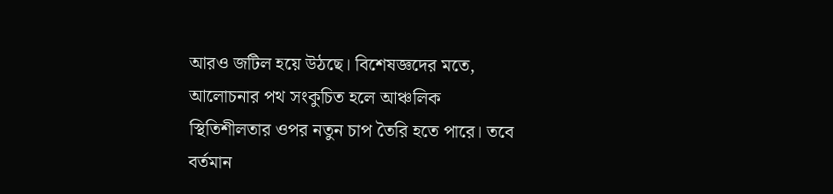আরও জটিল হয়ে উঠছে। বিশেষজ্ঞদের মতে, আলোচনার পথ সংকুচিত হলে আঞ্চলিক স্থিতিশীলতার ওপর নতুন চাপ তৈরি হতে পারে। তবে বর্তমান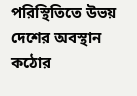পরিস্থিতিতে উভয় দেশের অবস্থান কঠোর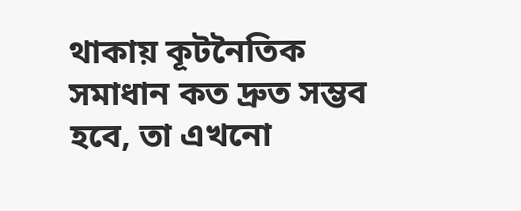থাকায় কূটনৈতিক সমাধান কত দ্রুত সম্ভব হবে, তা এখনো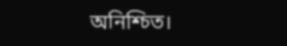অনিশ্চিত।